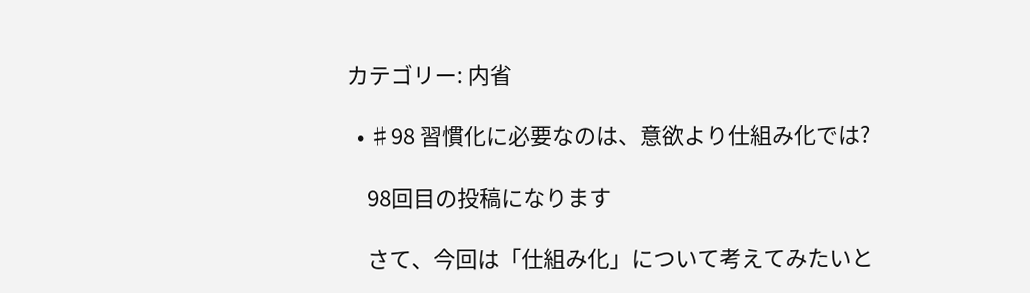カテゴリー: 内省

  • ♯98 習慣化に必要なのは、意欲より仕組み化では?

    98回目の投稿になります

    さて、今回は「仕組み化」について考えてみたいと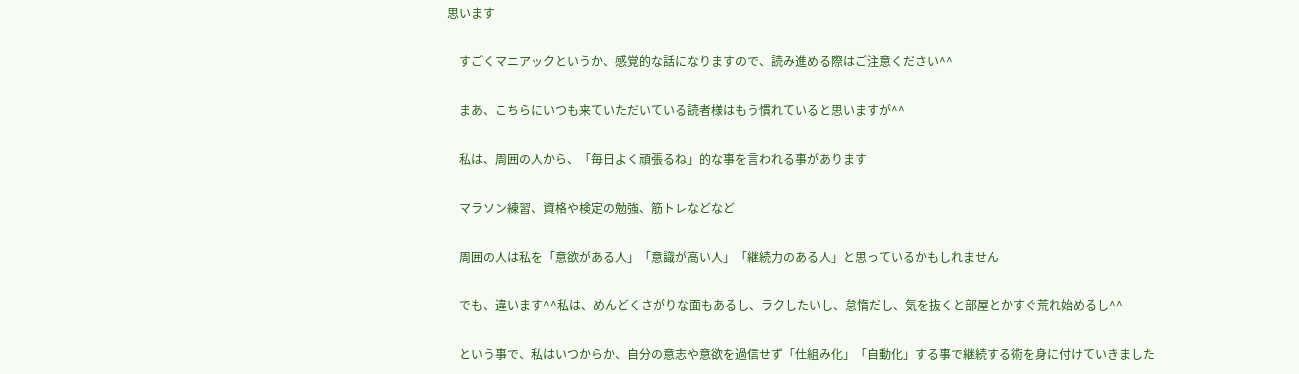思います

    すごくマニアックというか、感覚的な話になりますので、読み進める際はご注意ください^^

    まあ、こちらにいつも来ていただいている読者様はもう慣れていると思いますが^^

    私は、周囲の人から、「毎日よく頑張るね」的な事を言われる事があります

    マラソン練習、資格や検定の勉強、筋トレなどなど

    周囲の人は私を「意欲がある人」「意識が高い人」「継続力のある人」と思っているかもしれません

    でも、違います^^私は、めんどくさがりな面もあるし、ラクしたいし、怠惰だし、気を抜くと部屋とかすぐ荒れ始めるし^^

    という事で、私はいつからか、自分の意志や意欲を過信せず「仕組み化」「自動化」する事で継続する術を身に付けていきました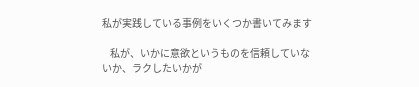私が実践している事例をいくつか書いてみます

    私が、いかに意欲というものを信頼していないか、ラクしたいかが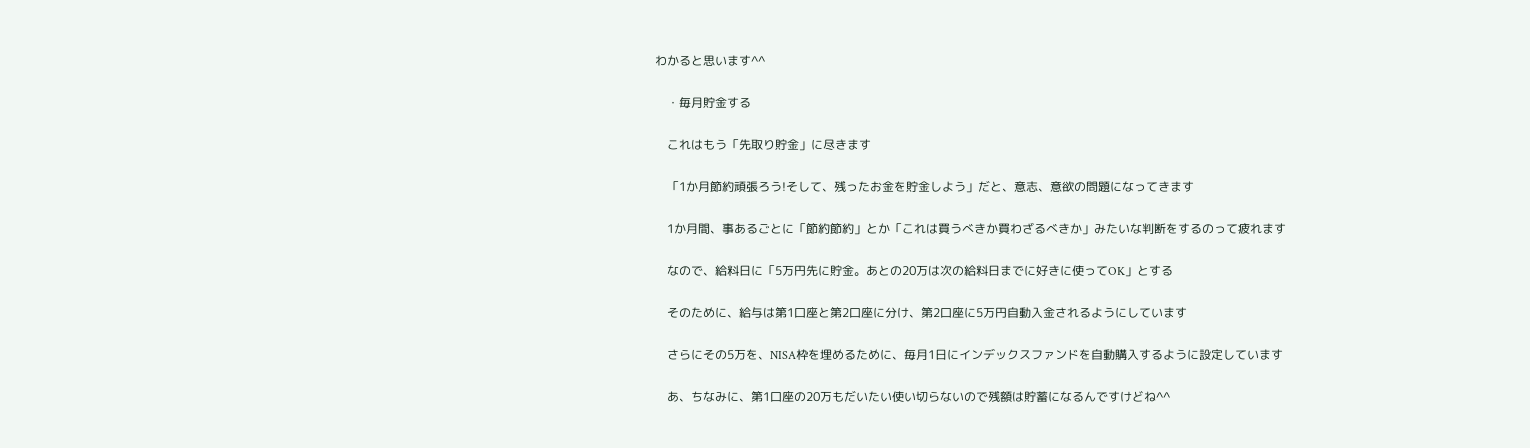わかると思います^^

    ・毎月貯金する

    これはもう「先取り貯金」に尽きます

    「1か月節約頑張ろう!そして、残ったお金を貯金しよう」だと、意志、意欲の問題になってきます

    1か月間、事あるごとに「節約節約」とか「これは買うべきか買わざるべきか」みたいな判断をするのって疲れます

    なので、給料日に「5万円先に貯金。あとの20万は次の給料日までに好きに使ってOK」とする

    そのために、給与は第1口座と第2口座に分け、第2口座に5万円自動入金されるようにしています

    さらにその5万を、NISA枠を埋めるために、毎月1日にインデックスファンドを自動購入するように設定しています

    あ、ちなみに、第1口座の20万もだいたい使い切らないので残額は貯蓄になるんですけどね^^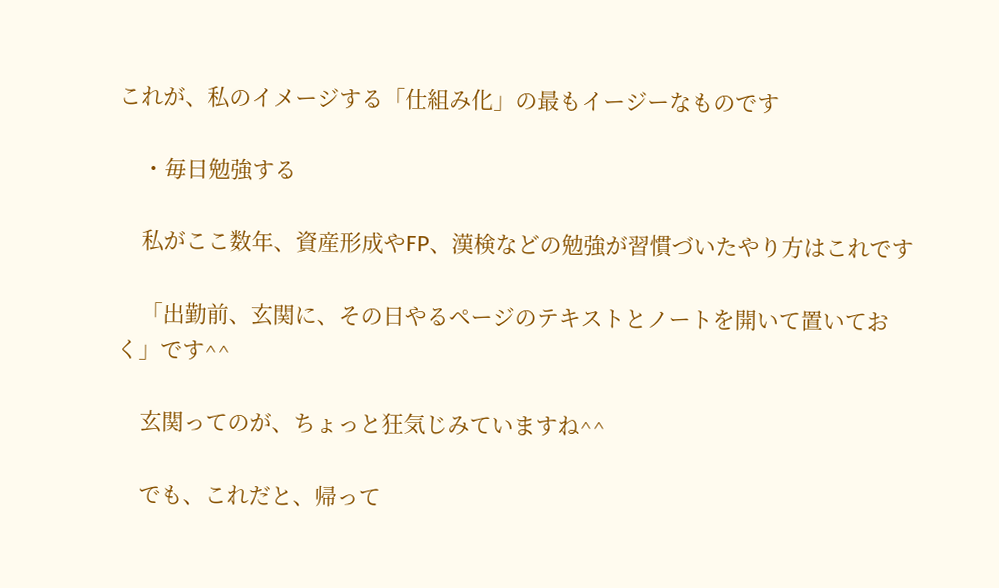これが、私のイメージする「仕組み化」の最もイージーなものです

    ・毎日勉強する

    私がここ数年、資産形成やFP、漢検などの勉強が習慣づいたやり方はこれです

    「出勤前、玄関に、その日やるページのテキストとノートを開いて置いておく」です^^

    玄関ってのが、ちょっと狂気じみていますね^^

    でも、これだと、帰って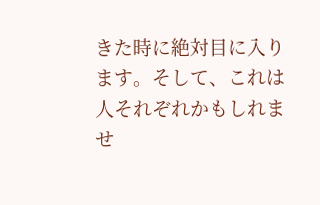きた時に絶対目に入ります。そして、これは人それぞれかもしれませ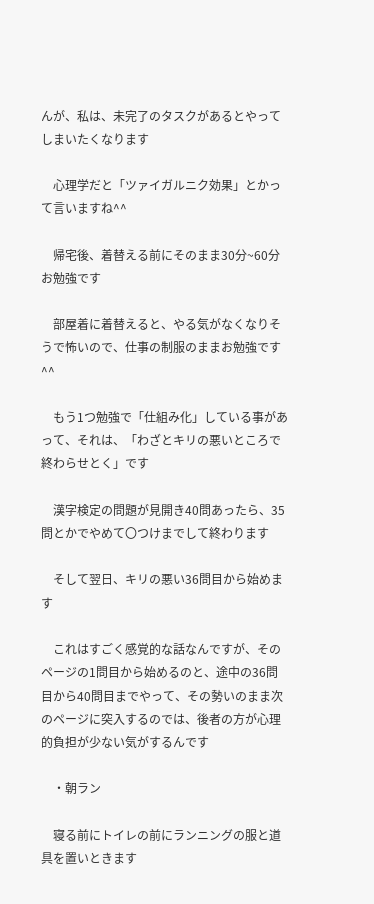んが、私は、未完了のタスクがあるとやってしまいたくなります

    心理学だと「ツァイガルニク効果」とかって言いますね^^

    帰宅後、着替える前にそのまま30分~60分お勉強です

    部屋着に着替えると、やる気がなくなりそうで怖いので、仕事の制服のままお勉強です^^

    もう1つ勉強で「仕組み化」している事があって、それは、「わざとキリの悪いところで終わらせとく」です

    漢字検定の問題が見開き40問あったら、35問とかでやめて〇つけまでして終わります

    そして翌日、キリの悪い36問目から始めます

    これはすごく感覚的な話なんですが、そのページの1問目から始めるのと、途中の36問目から40問目までやって、その勢いのまま次のページに突入するのでは、後者の方が心理的負担が少ない気がするんです

    ・朝ラン

    寝る前にトイレの前にランニングの服と道具を置いときます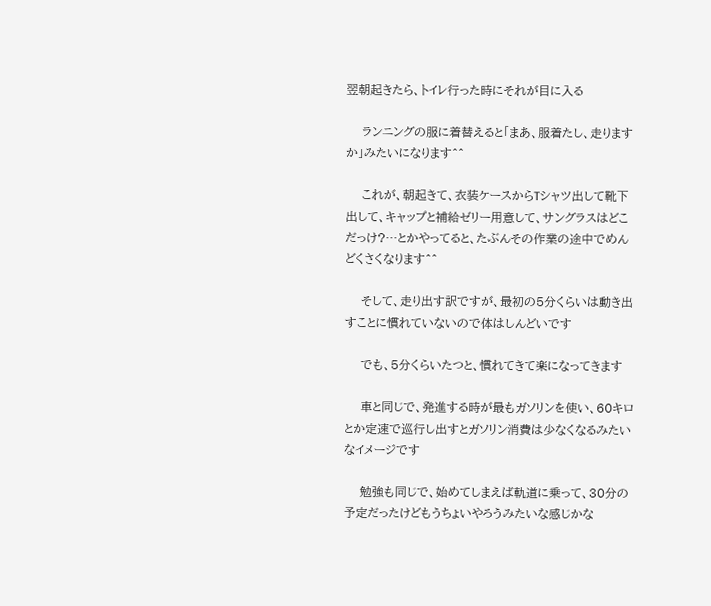翌朝起きたら、トイレ行った時にそれが目に入る

    ランニングの服に着替えると「まあ、服着たし、走りますか」みたいになります^^

    これが、朝起きて、衣装ケースからTシャツ出して靴下出して、キャップと補給ゼリー用意して、サングラスはどこだっけ?…とかやってると、たぶんその作業の途中でめんどくさくなります^^

    そして、走り出す訳ですが、最初の5分くらいは動き出すことに慣れていないので体はしんどいです

    でも、5分くらいたつと、慣れてきて楽になってきます

    車と同じで、発進する時が最もガソリンを使い、60キロとか定速で巡行し出すとガソリン消費は少なくなるみたいなイメージです

    勉強も同じで、始めてしまえば軌道に乗って、30分の予定だったけどもうちょいやろうみたいな感じかな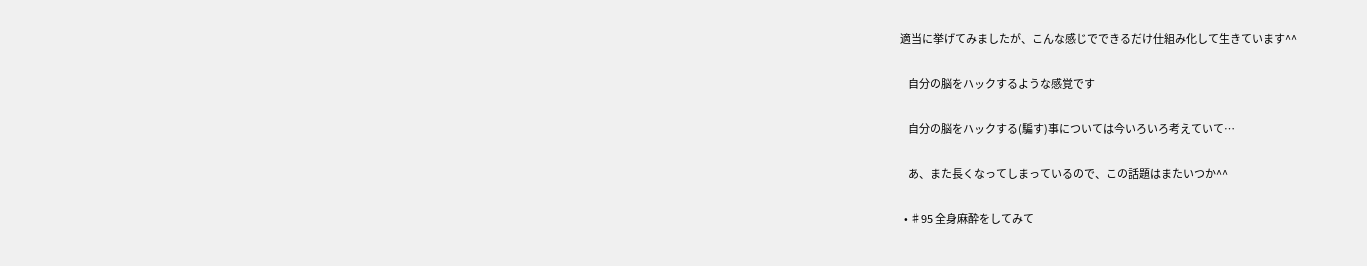適当に挙げてみましたが、こんな感じでできるだけ仕組み化して生きています^^

    自分の脳をハックするような感覚です

    自分の脳をハックする(騙す)事については今いろいろ考えていて…

    あ、また長くなってしまっているので、この話題はまたいつか^^

  • ♯95 全身麻酔をしてみて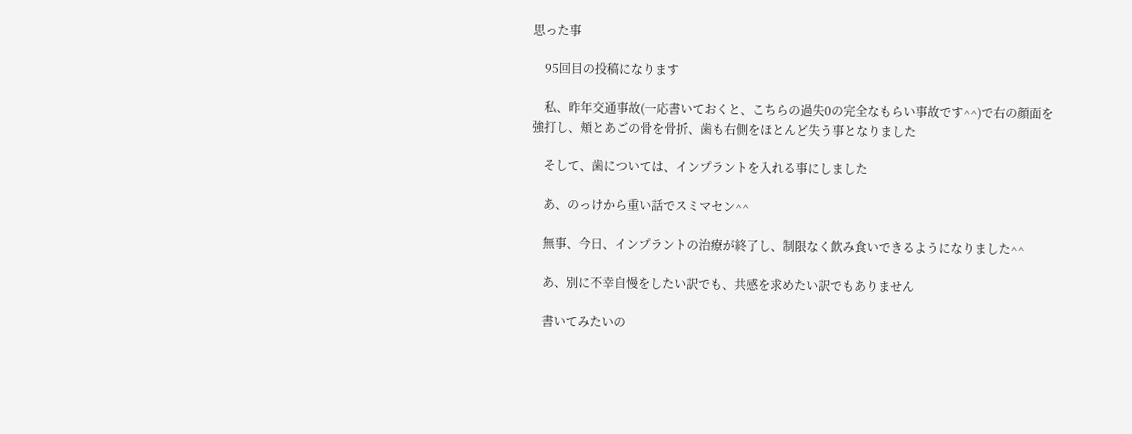思った事

    95回目の投稿になります

    私、昨年交通事故(一応書いておくと、こちらの過失0の完全なもらい事故です^^)で右の顔面を強打し、頬とあごの骨を骨折、歯も右側をほとんど失う事となりました

    そして、歯については、インプラントを入れる事にしました

    あ、のっけから重い話でスミマセン^^

    無事、今日、インプラントの治療が終了し、制限なく飲み食いできるようになりました^^

    あ、別に不幸自慢をしたい訳でも、共感を求めたい訳でもありません

    書いてみたいの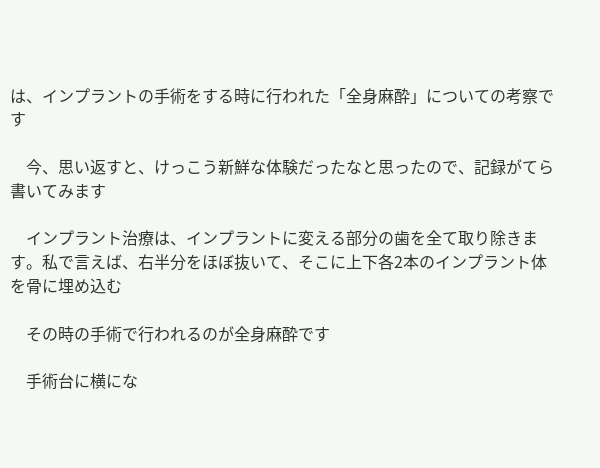は、インプラントの手術をする時に行われた「全身麻酔」についての考察です

    今、思い返すと、けっこう新鮮な体験だったなと思ったので、記録がてら書いてみます

    インプラント治療は、インプラントに変える部分の歯を全て取り除きます。私で言えば、右半分をほぼ抜いて、そこに上下各2本のインプラント体を骨に埋め込む

    その時の手術で行われるのが全身麻酔です

    手術台に横にな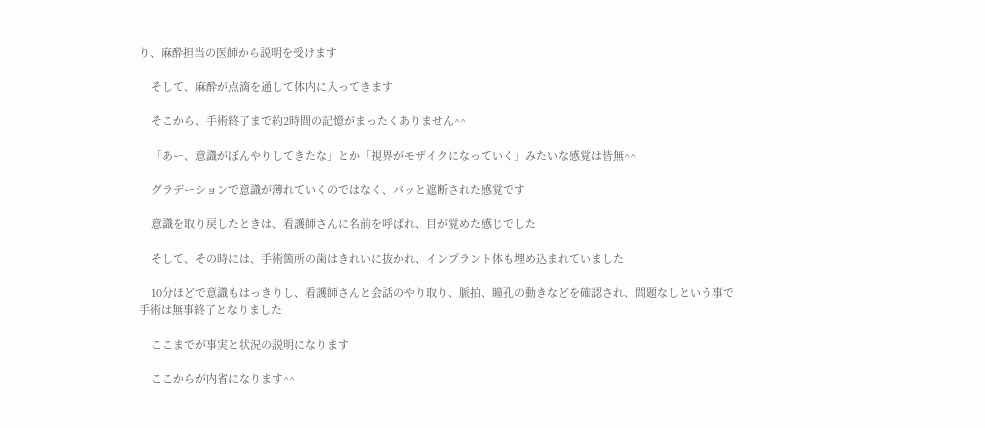り、麻酔担当の医師から説明を受けます

    そして、麻酔が点滴を通して体内に入ってきます

    そこから、手術終了まで約2時間の記憶がまったくありません^^

    「あー、意識がぼんやりしてきたな」とか「視界がモザイクになっていく」みたいな感覚は皆無^^

    グラデーションで意識が薄れていくのではなく、パッと遮断された感覚です

    意識を取り戻したときは、看護師さんに名前を呼ばれ、目が覚めた感じでした

    そして、その時には、手術箇所の歯はきれいに抜かれ、インプラント体も埋め込まれていました

    10分ほどで意識もはっきりし、看護師さんと会話のやり取り、脈拍、瞳孔の動きなどを確認され、問題なしという事で手術は無事終了となりました

    ここまでが事実と状況の説明になります

    ここからが内省になります^^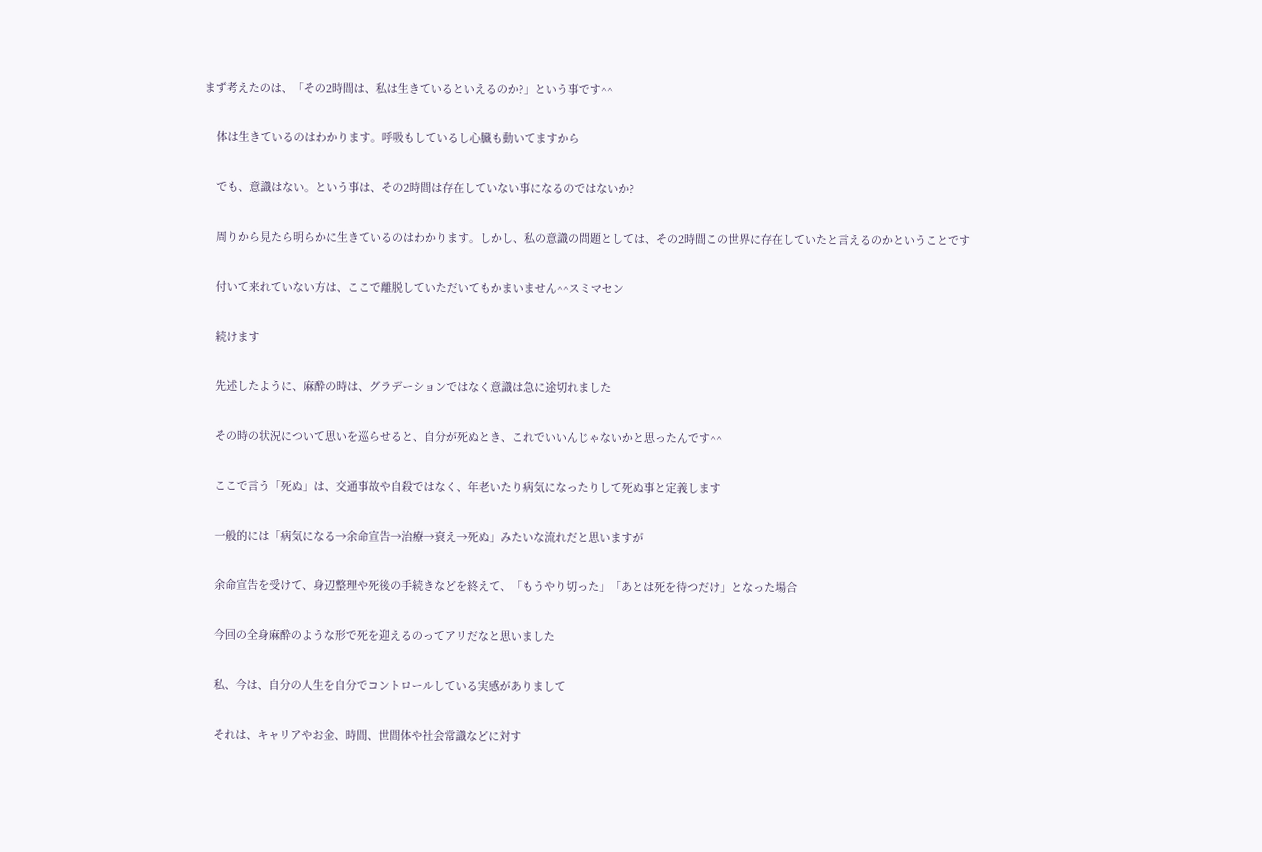まず考えたのは、「その2時間は、私は生きているといえるのか?」という事です^^

    体は生きているのはわかります。呼吸もしているし心臓も動いてますから

    でも、意識はない。という事は、その2時間は存在していない事になるのではないか?

    周りから見たら明らかに生きているのはわかります。しかし、私の意識の問題としては、その2時間この世界に存在していたと言えるのかということです

    付いて来れていない方は、ここで離脱していただいてもかまいません^^スミマセン

    続けます

    先述したように、麻酔の時は、グラデーションではなく意識は急に途切れました

    その時の状況について思いを巡らせると、自分が死ぬとき、これでいいんじゃないかと思ったんです^^

    ここで言う「死ぬ」は、交通事故や自殺ではなく、年老いたり病気になったりして死ぬ事と定義します

    一般的には「病気になる→余命宣告→治療→衰え→死ぬ」みたいな流れだと思いますが

    余命宣告を受けて、身辺整理や死後の手続きなどを終えて、「もうやり切った」「あとは死を待つだけ」となった場合

    今回の全身麻酔のような形で死を迎えるのってアリだなと思いました

    私、今は、自分の人生を自分でコントロールしている実感がありまして

    それは、キャリアやお金、時間、世間体や社会常識などに対す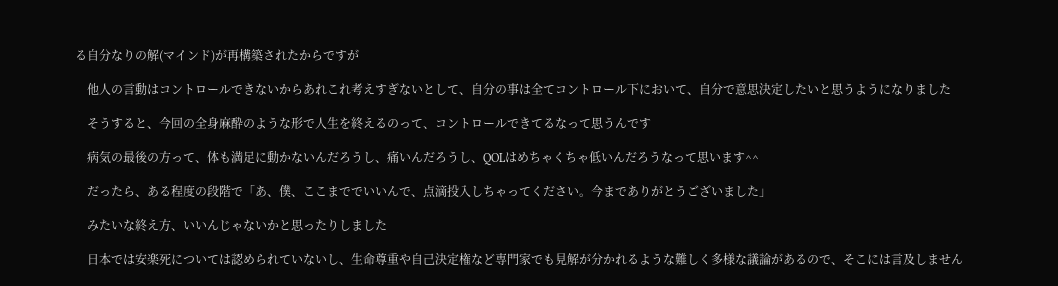る自分なりの解(マインド)が再構築されたからですが

    他人の言動はコントロールできないからあれこれ考えすぎないとして、自分の事は全てコントロール下において、自分で意思決定したいと思うようになりました

    そうすると、今回の全身麻酔のような形で人生を終えるのって、コントロールできてるなって思うんです

    病気の最後の方って、体も満足に動かないんだろうし、痛いんだろうし、QOLはめちゃくちゃ低いんだろうなって思います^^

    だったら、ある程度の段階で「あ、僕、ここまででいいんで、点滴投入しちゃってください。今までありがとうございました」

    みたいな終え方、いいんじゃないかと思ったりしました

    日本では安楽死については認められていないし、生命尊重や自己決定権など専門家でも見解が分かれるような難しく多様な議論があるので、そこには言及しません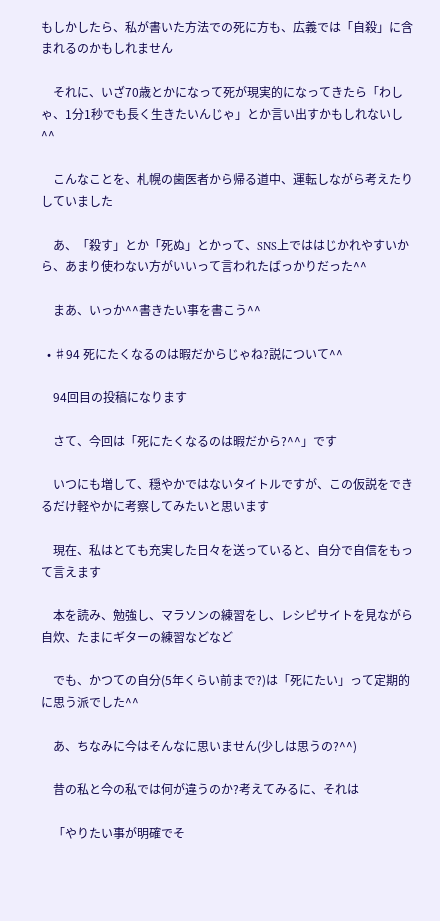もしかしたら、私が書いた方法での死に方も、広義では「自殺」に含まれるのかもしれません

    それに、いざ70歳とかになって死が現実的になってきたら「わしゃ、1分1秒でも長く生きたいんじゃ」とか言い出すかもしれないし^^

    こんなことを、札幌の歯医者から帰る道中、運転しながら考えたりしていました

    あ、「殺す」とか「死ぬ」とかって、SNS上でははじかれやすいから、あまり使わない方がいいって言われたばっかりだった^^

    まあ、いっか^^書きたい事を書こう^^

  • ♯94 死にたくなるのは暇だからじゃね?説について^^

    94回目の投稿になります

    さて、今回は「死にたくなるのは暇だから?^^」です

    いつにも増して、穏やかではないタイトルですが、この仮説をできるだけ軽やかに考察してみたいと思います

    現在、私はとても充実した日々を送っていると、自分で自信をもって言えます

    本を読み、勉強し、マラソンの練習をし、レシピサイトを見ながら自炊、たまにギターの練習などなど

    でも、かつての自分(5年くらい前まで?)は「死にたい」って定期的に思う派でした^^

    あ、ちなみに今はそんなに思いません(少しは思うの?^^)

    昔の私と今の私では何が違うのか?考えてみるに、それは

    「やりたい事が明確でそ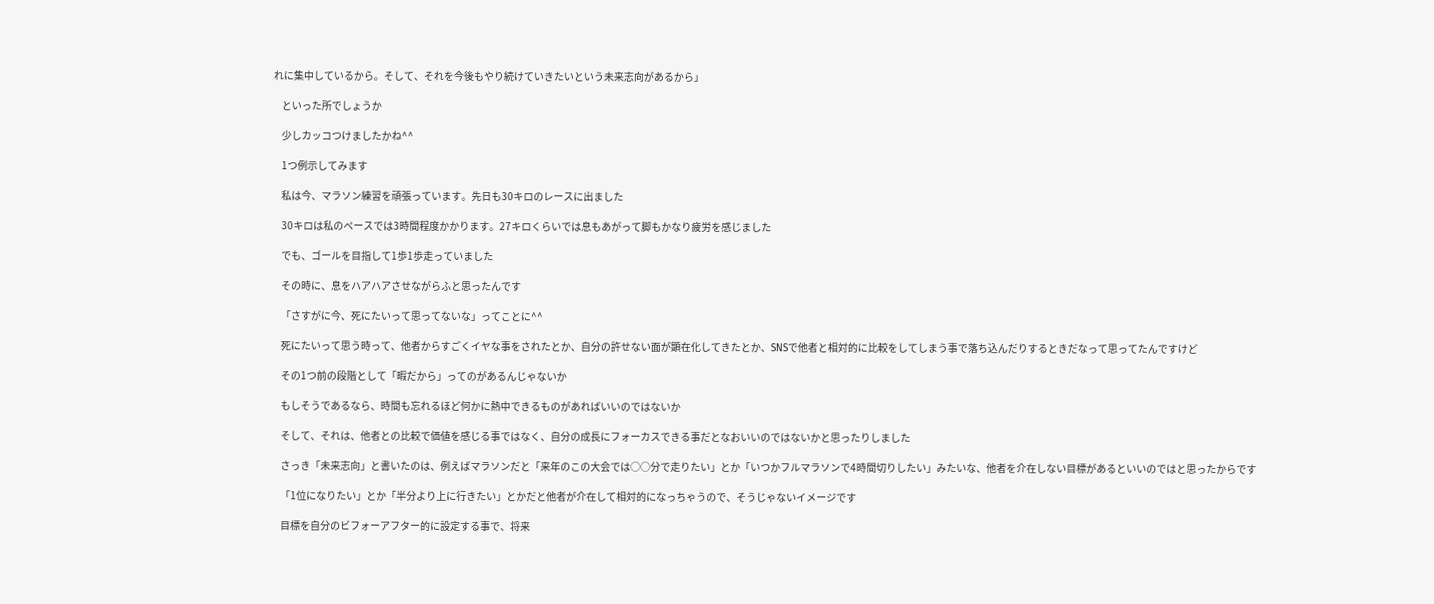れに集中しているから。そして、それを今後もやり続けていきたいという未来志向があるから」

    といった所でしょうか

    少しカッコつけましたかね^^

    1つ例示してみます

    私は今、マラソン練習を頑張っています。先日も30キロのレースに出ました

    30キロは私のペースでは3時間程度かかります。27キロくらいでは息もあがって脚もかなり疲労を感じました

    でも、ゴールを目指して1歩1歩走っていました

    その時に、息をハアハアさせながらふと思ったんです

    「さすがに今、死にたいって思ってないな」ってことに^^

    死にたいって思う時って、他者からすごくイヤな事をされたとか、自分の許せない面が顕在化してきたとか、SNSで他者と相対的に比較をしてしまう事で落ち込んだりするときだなって思ってたんですけど

    その1つ前の段階として「暇だから」ってのがあるんじゃないか

    もしそうであるなら、時間も忘れるほど何かに熱中できるものがあればいいのではないか

    そして、それは、他者との比較で価値を感じる事ではなく、自分の成長にフォーカスできる事だとなおいいのではないかと思ったりしました

    さっき「未来志向」と書いたのは、例えばマラソンだと「来年のこの大会では○○分で走りたい」とか「いつかフルマラソンで4時間切りしたい」みたいな、他者を介在しない目標があるといいのではと思ったからです

    「1位になりたい」とか「半分より上に行きたい」とかだと他者が介在して相対的になっちゃうので、そうじゃないイメージです

    目標を自分のビフォーアフター的に設定する事で、将来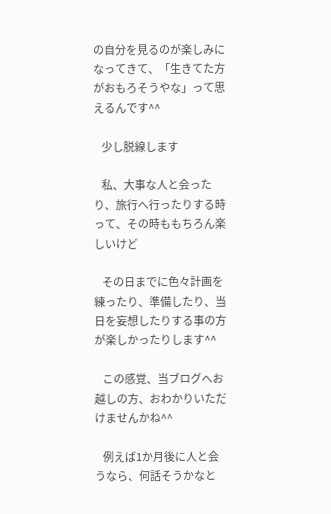の自分を見るのが楽しみになってきて、「生きてた方がおもろそうやな」って思えるんです^^

    少し脱線します

    私、大事な人と会ったり、旅行へ行ったりする時って、その時ももちろん楽しいけど

    その日までに色々計画を練ったり、準備したり、当日を妄想したりする事の方が楽しかったりします^^

    この感覚、当ブログへお越しの方、おわかりいただけませんかね^^

    例えば1か月後に人と会うなら、何話そうかなと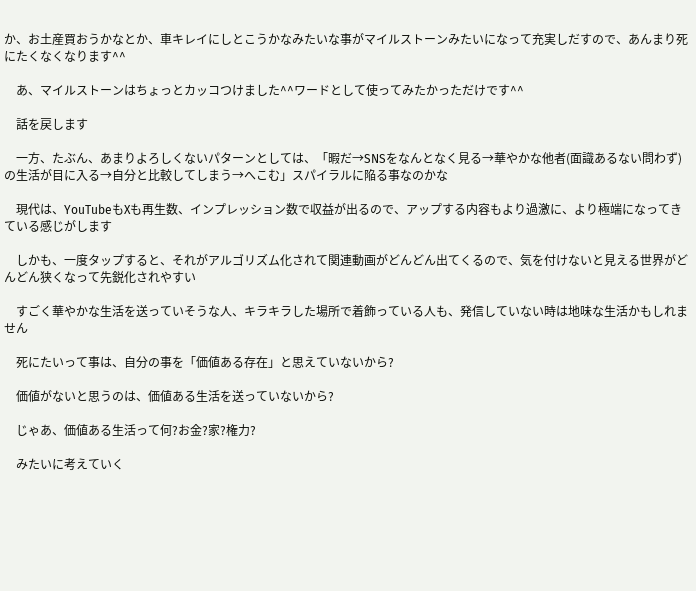か、お土産買おうかなとか、車キレイにしとこうかなみたいな事がマイルストーンみたいになって充実しだすので、あんまり死にたくなくなります^^

    あ、マイルストーンはちょっとカッコつけました^^ワードとして使ってみたかっただけです^^

    話を戻します

    一方、たぶん、あまりよろしくないパターンとしては、「暇だ→SNSをなんとなく見る→華やかな他者(面識あるない問わず)の生活が目に入る→自分と比較してしまう→へこむ」スパイラルに陥る事なのかな

    現代は、YouTubeもXも再生数、インプレッション数で収益が出るので、アップする内容もより過激に、より極端になってきている感じがします

    しかも、一度タップすると、それがアルゴリズム化されて関連動画がどんどん出てくるので、気を付けないと見える世界がどんどん狭くなって先鋭化されやすい

    すごく華やかな生活を送っていそうな人、キラキラした場所で着飾っている人も、発信していない時は地味な生活かもしれません

    死にたいって事は、自分の事を「価値ある存在」と思えていないから?

    価値がないと思うのは、価値ある生活を送っていないから?

    じゃあ、価値ある生活って何?お金?家?権力?

    みたいに考えていく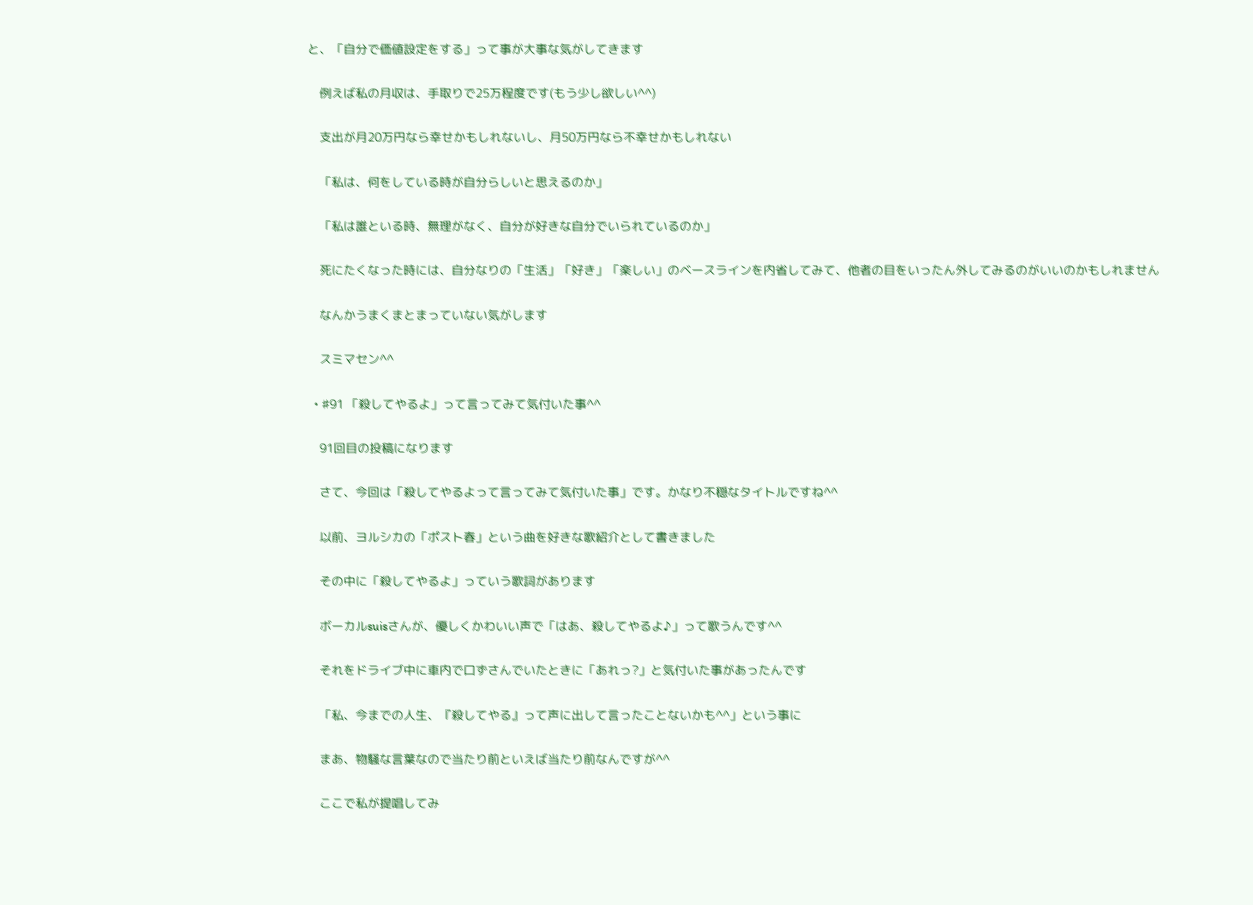と、「自分で価値設定をする」って事が大事な気がしてきます

    例えば私の月収は、手取りで25万程度です(もう少し欲しい^^)

    支出が月20万円なら幸せかもしれないし、月50万円なら不幸せかもしれない

    「私は、何をしている時が自分らしいと思えるのか」

    「私は誰といる時、無理がなく、自分が好きな自分でいられているのか」

    死にたくなった時には、自分なりの「生活」「好き」「楽しい」のベースラインを内省してみて、他者の目をいったん外してみるのがいいのかもしれません

    なんかうまくまとまっていない気がします

    スミマセン^^

  • ♯91 「殺してやるよ」って言ってみて気付いた事^^

    91回目の投稿になります

    さて、今回は「殺してやるよって言ってみて気付いた事」です。かなり不穏なタイトルですね^^

    以前、ヨルシカの「ポスト春」という曲を好きな歌紹介として書きました

    その中に「殺してやるよ」っていう歌詞があります

    ボーカルsuisさんが、優しくかわいい声で「はあ、殺してやるよ♪」って歌うんです^^

    それをドライブ中に車内で口ずさんでいたときに「あれっ?」と気付いた事があったんです

    「私、今までの人生、『殺してやる』って声に出して言ったことないかも^^」という事に

    まあ、物騒な言葉なので当たり前といえば当たり前なんですが^^

    ここで私が提唱してみ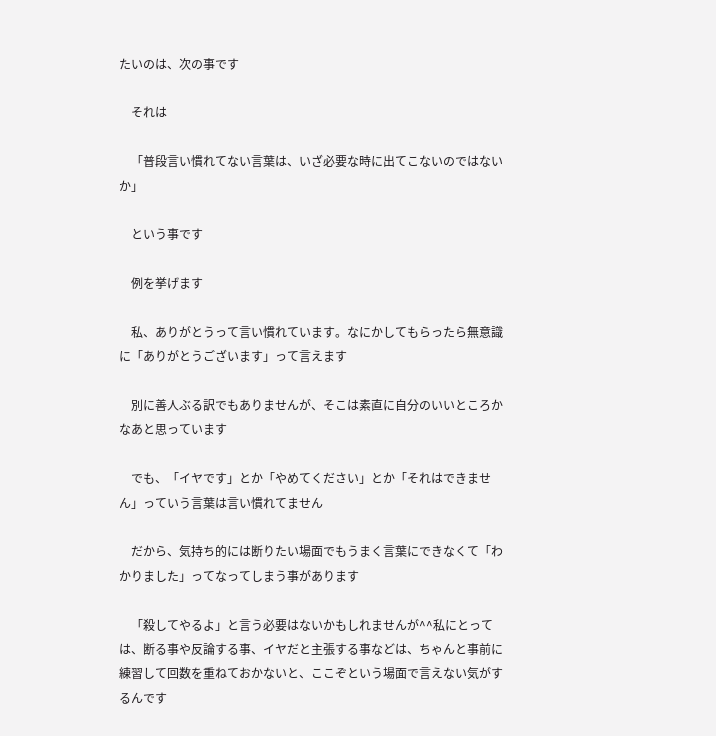たいのは、次の事です

    それは

    「普段言い慣れてない言葉は、いざ必要な時に出てこないのではないか」

    という事です

    例を挙げます

    私、ありがとうって言い慣れています。なにかしてもらったら無意識に「ありがとうございます」って言えます

    別に善人ぶる訳でもありませんが、そこは素直に自分のいいところかなあと思っています

    でも、「イヤです」とか「やめてください」とか「それはできません」っていう言葉は言い慣れてません

    だから、気持ち的には断りたい場面でもうまく言葉にできなくて「わかりました」ってなってしまう事があります

    「殺してやるよ」と言う必要はないかもしれませんが^^私にとっては、断る事や反論する事、イヤだと主張する事などは、ちゃんと事前に練習して回数を重ねておかないと、ここぞという場面で言えない気がするんです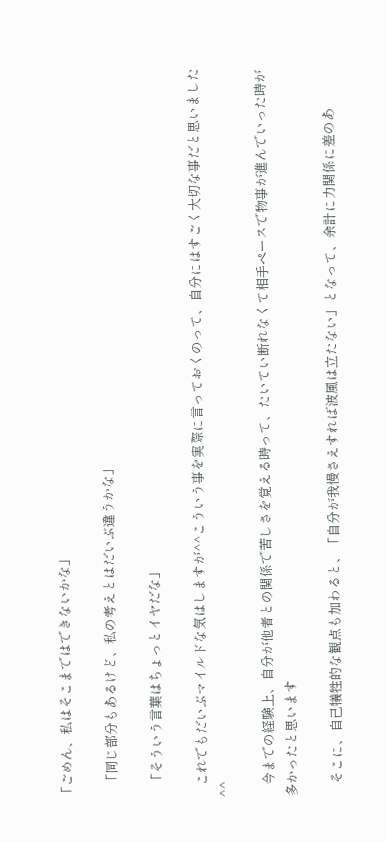「ごめん、私はそこまではできないかな」

    「同じ部分もあるけど、私の考えとはだいぶ違うかな」

    「そういう言葉はちょっとイヤだな」

    これでもだいぶマイルドな気はしますが^^こういう事を実際に言っておくのって、自分にはすごく大切な事だと思いました^^

    今までの経験上、自分が他者との関係で苦しさを覚える時って、たいてい断れなくて相手ペースで物事が進んでいった時が多かったと思います

    そこに、自己犠牲的な観点も加わると、「自分が我慢さえすれば波風は立たない」となって、余計に力関係に差のあ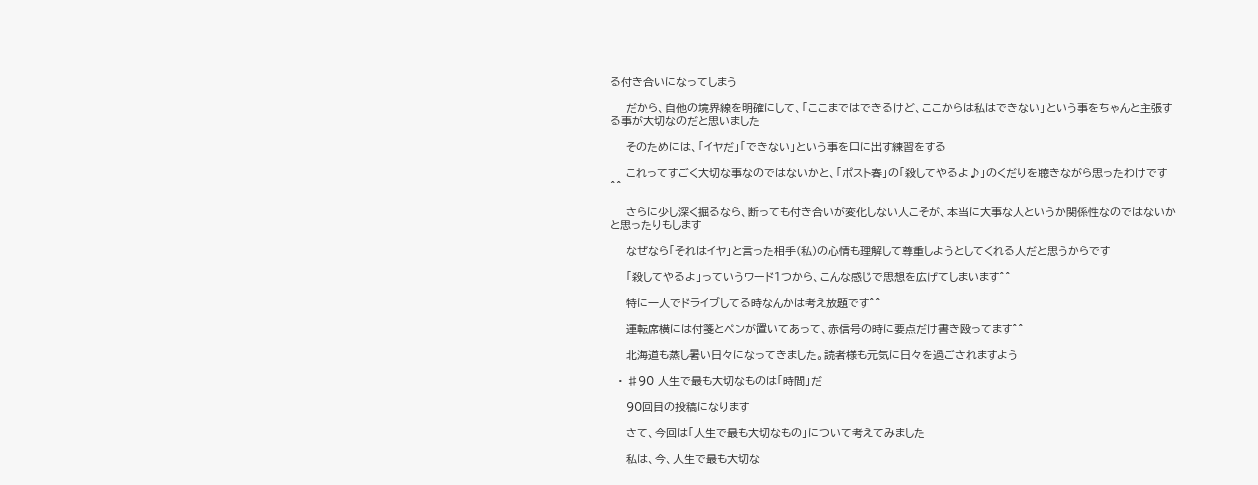る付き合いになってしまう

    だから、自他の境界線を明確にして、「ここまではできるけど、ここからは私はできない」という事をちゃんと主張する事が大切なのだと思いました

    そのためには、「イヤだ」「できない」という事を口に出す練習をする

    これってすごく大切な事なのではないかと、「ポスト春」の「殺してやるよ♪」のくだりを聴きながら思ったわけです^^

    さらに少し深く掘るなら、断っても付き合いが変化しない人こそが、本当に大事な人というか関係性なのではないかと思ったりもします

    なぜなら「それはイヤ」と言った相手(私)の心情も理解して尊重しようとしてくれる人だと思うからです

    「殺してやるよ」っていうワード1つから、こんな感じで思想を広げてしまいます^^

    特に一人でドライブしてる時なんかは考え放題です^^

    運転席横には付箋とペンが置いてあって、赤信号の時に要点だけ書き殴ってます^^

    北海道も蒸し暑い日々になってきました。読者様も元気に日々を過ごされますよう

  • ♯90 人生で最も大切なものは「時間」だ

    90回目の投稿になります

    さて、今回は「人生で最も大切なもの」について考えてみました

    私は、今、人生で最も大切な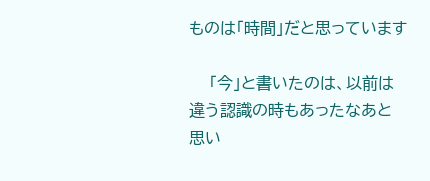ものは「時間」だと思っています

    「今」と書いたのは、以前は違う認識の時もあったなあと思い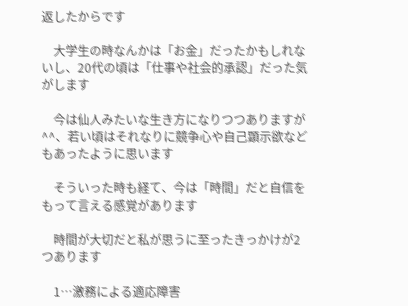返したからです

    大学生の時なんかは「お金」だったかもしれないし、20代の頃は「仕事や社会的承認」だった気がします

    今は仙人みたいな生き方になりつつありますが^^、若い頃はそれなりに競争心や自己顕示欲などもあったように思います

    そういった時も経て、今は「時間」だと自信をもって言える感覚があります

    時間が大切だと私が思うに至ったきっかけが2つあります

    1…激務による適応障害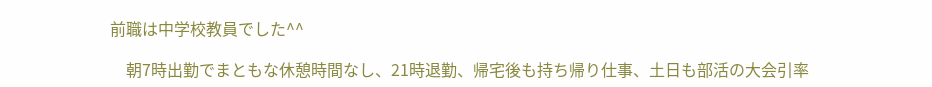前職は中学校教員でした^^

    朝7時出勤でまともな休憩時間なし、21時退勤、帰宅後も持ち帰り仕事、土日も部活の大会引率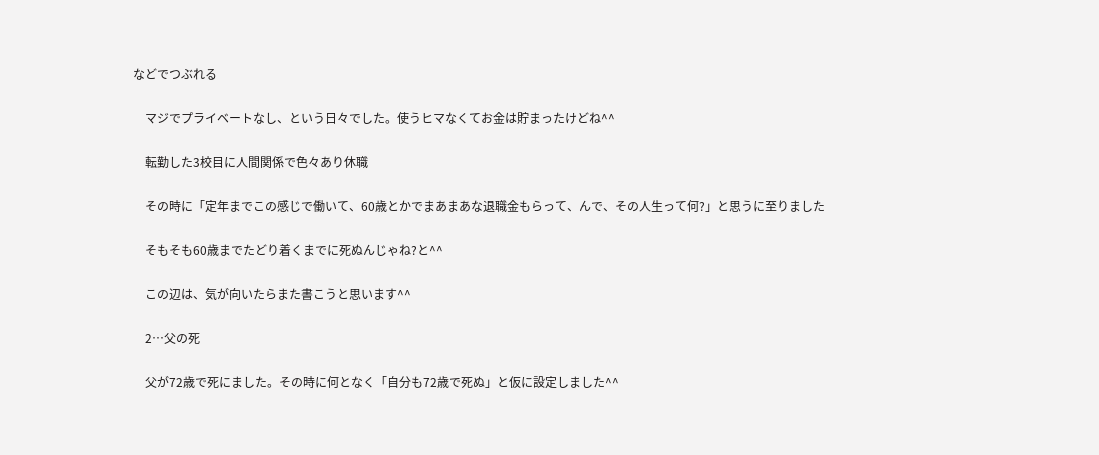などでつぶれる

    マジでプライベートなし、という日々でした。使うヒマなくてお金は貯まったけどね^^

    転勤した3校目に人間関係で色々あり休職

    その時に「定年までこの感じで働いて、60歳とかでまあまあな退職金もらって、んで、その人生って何?」と思うに至りました

    そもそも60歳までたどり着くまでに死ぬんじゃね?と^^

    この辺は、気が向いたらまた書こうと思います^^

    2…父の死

    父が72歳で死にました。その時に何となく「自分も72歳で死ぬ」と仮に設定しました^^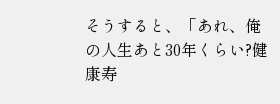そうすると、「あれ、俺の人生あと30年くらい?健康寿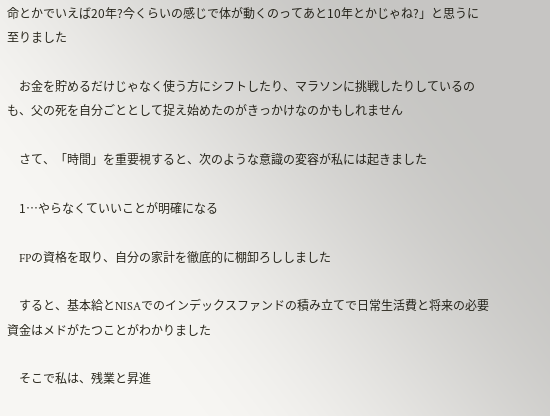命とかでいえば20年?今くらいの感じで体が動くのってあと10年とかじゃね?」と思うに至りました

    お金を貯めるだけじゃなく使う方にシフトしたり、マラソンに挑戦したりしているのも、父の死を自分ごととして捉え始めたのがきっかけなのかもしれません

    さて、「時間」を重要視すると、次のような意識の変容が私には起きました

    1…やらなくていいことが明確になる

    FPの資格を取り、自分の家計を徹底的に棚卸ろししました

    すると、基本給とNISAでのインデックスファンドの積み立てで日常生活費と将来の必要資金はメドがたつことがわかりました

    そこで私は、残業と昇進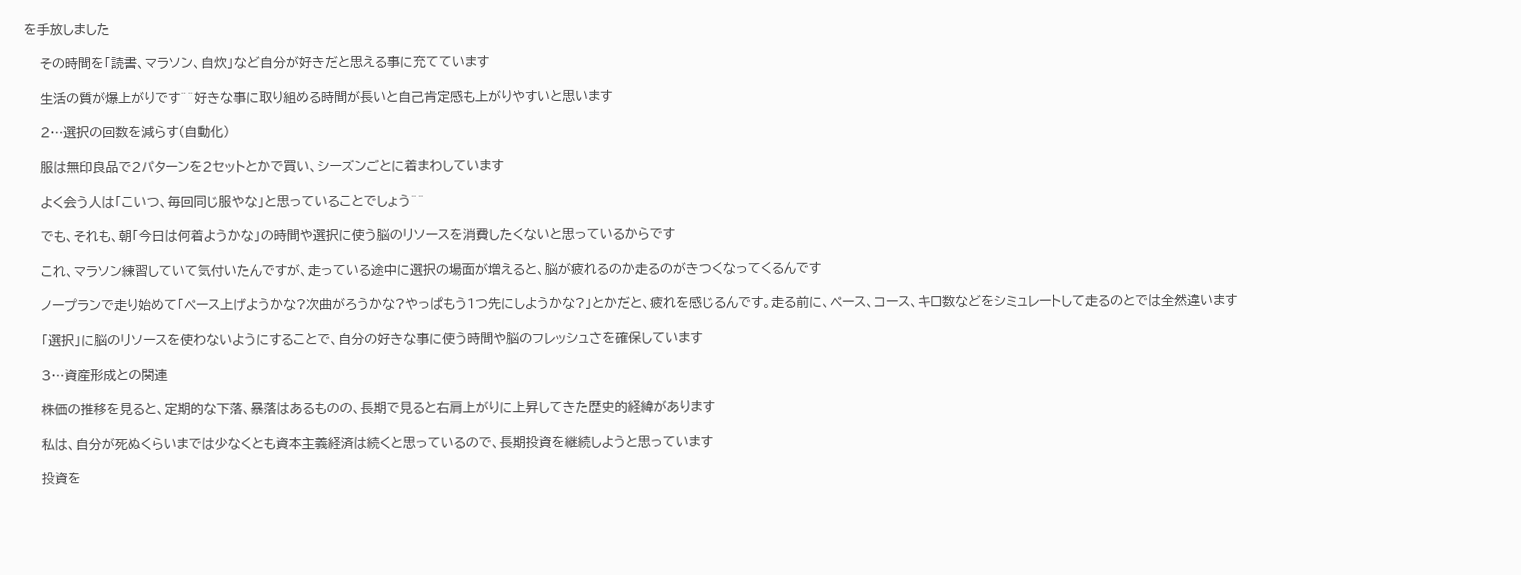を手放しました

    その時間を「読書、マラソン、自炊」など自分が好きだと思える事に充てています

    生活の質が爆上がりです^^好きな事に取り組める時間が長いと自己肯定感も上がりやすいと思います

    2…選択の回数を減らす(自動化)

    服は無印良品で2パターンを2セットとかで買い、シーズンごとに着まわしています

    よく会う人は「こいつ、毎回同じ服やな」と思っていることでしょう^^

    でも、それも、朝「今日は何着ようかな」の時間や選択に使う脳のリソースを消費したくないと思っているからです

    これ、マラソン練習していて気付いたんですが、走っている途中に選択の場面が増えると、脳が疲れるのか走るのがきつくなってくるんです

    ノープランで走り始めて「ペース上げようかな?次曲がろうかな?やっぱもう1つ先にしようかな?」とかだと、疲れを感じるんです。走る前に、ペース、コース、キロ数などをシミュレートして走るのとでは全然違います

    「選択」に脳のリソースを使わないようにすることで、自分の好きな事に使う時間や脳のフレッシュさを確保しています

    3…資産形成との関連

    株価の推移を見ると、定期的な下落、暴落はあるものの、長期で見ると右肩上がりに上昇してきた歴史的経緯があります

    私は、自分が死ぬくらいまでは少なくとも資本主義経済は続くと思っているので、長期投資を継続しようと思っています

    投資を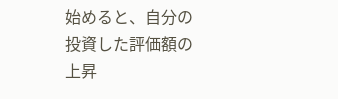始めると、自分の投資した評価額の上昇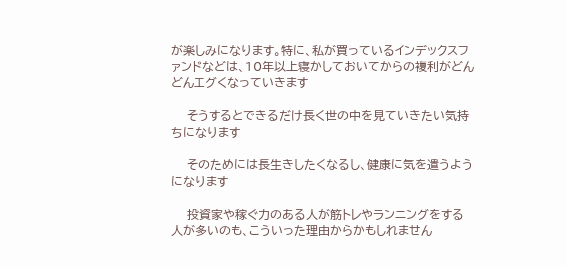が楽しみになります。特に、私が買っているインデックスファンドなどは、10年以上寝かしておいてからの複利がどんどんエグくなっていきます

    そうするとできるだけ長く世の中を見ていきたい気持ちになります

    そのためには長生きしたくなるし、健康に気を遣うようになります

    投資家や稼ぐ力のある人が筋トレやランニングをする人が多いのも、こういった理由からかもしれません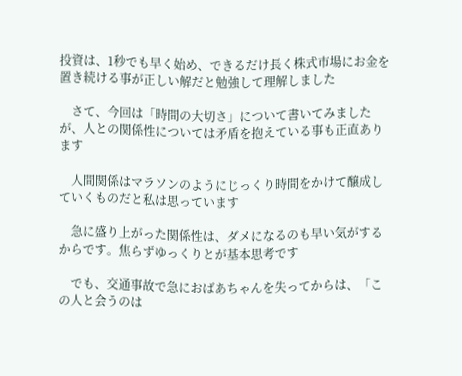投資は、1秒でも早く始め、できるだけ長く株式市場にお金を置き続ける事が正しい解だと勉強して理解しました

    さて、今回は「時間の大切さ」について書いてみましたが、人との関係性については矛盾を抱えている事も正直あります

    人間関係はマラソンのようにじっくり時間をかけて醸成していくものだと私は思っています

    急に盛り上がった関係性は、ダメになるのも早い気がするからです。焦らずゆっくりとが基本思考です

    でも、交通事故で急におばあちゃんを失ってからは、「この人と会うのは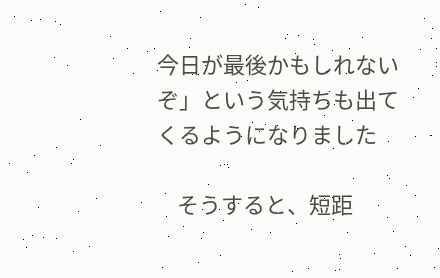今日が最後かもしれないぞ」という気持ちも出てくるようになりました

    そうすると、短距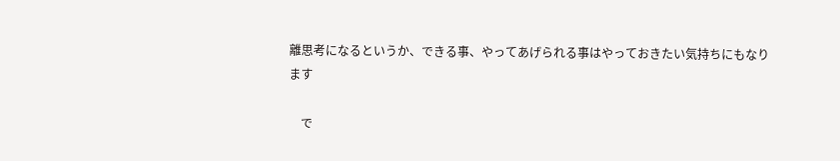離思考になるというか、できる事、やってあげられる事はやっておきたい気持ちにもなります

    で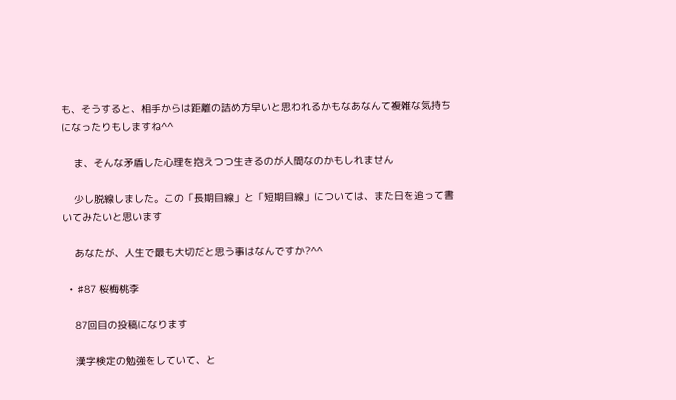も、そうすると、相手からは距離の詰め方早いと思われるかもなあなんて複雑な気持ちになったりもしますね^^

    ま、そんな矛盾した心理を抱えつつ生きるのが人間なのかもしれません

    少し脱線しました。この「長期目線」と「短期目線」については、また日を追って書いてみたいと思います

    あなたが、人生で最も大切だと思う事はなんですか?^^

  • ♯87 桜梅桃李

    87回目の投稿になります

    漢字検定の勉強をしていて、と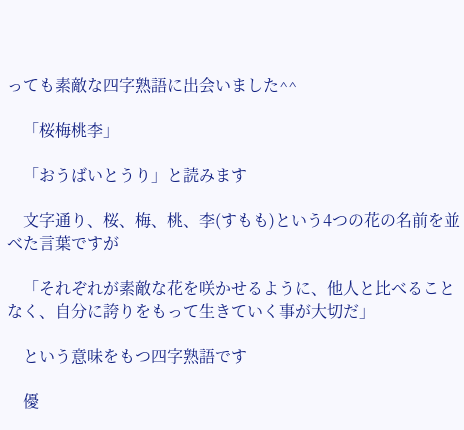っても素敵な四字熟語に出会いました^^

    「桜梅桃李」

    「おうばいとうり」と読みます

    文字通り、桜、梅、桃、李(すもも)という4つの花の名前を並べた言葉ですが

    「それぞれが素敵な花を咲かせるように、他人と比べることなく、自分に誇りをもって生きていく事が大切だ」

    という意味をもつ四字熟語です

    優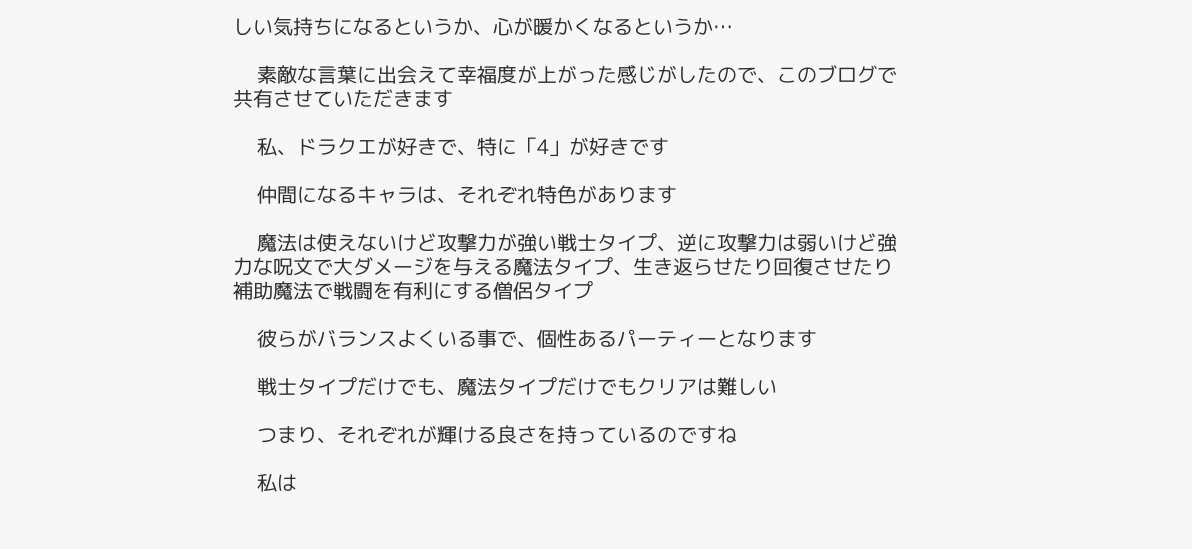しい気持ちになるというか、心が暖かくなるというか…

    素敵な言葉に出会えて幸福度が上がった感じがしたので、このブログで共有させていただきます

    私、ドラクエが好きで、特に「4」が好きです

    仲間になるキャラは、それぞれ特色があります

    魔法は使えないけど攻撃力が強い戦士タイプ、逆に攻撃力は弱いけど強力な呪文で大ダメージを与える魔法タイプ、生き返らせたり回復させたり補助魔法で戦闘を有利にする僧侶タイプ

    彼らがバランスよくいる事で、個性あるパーティーとなります

    戦士タイプだけでも、魔法タイプだけでもクリアは難しい

    つまり、それぞれが輝ける良さを持っているのですね

    私は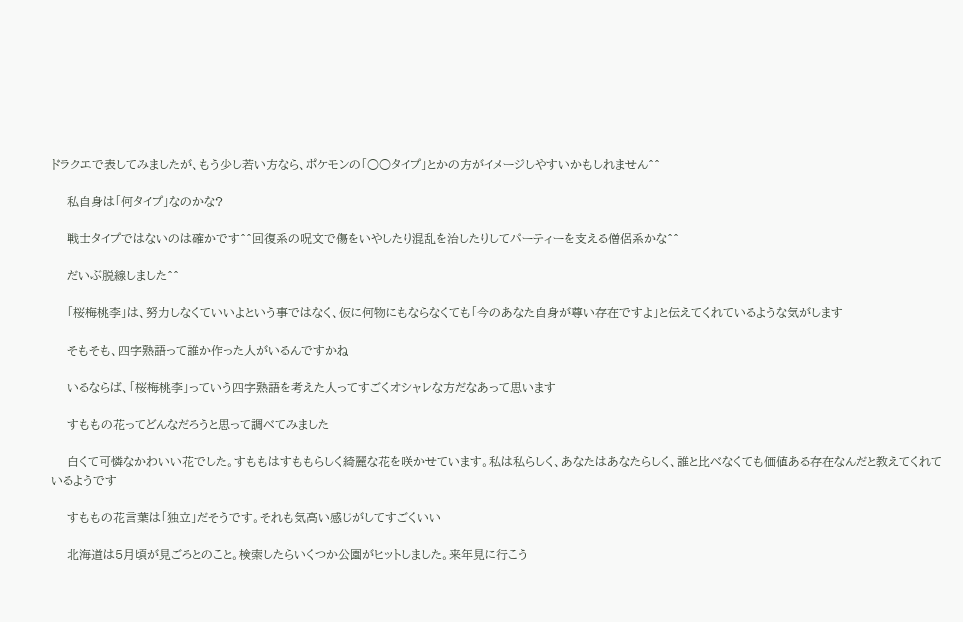ドラクエで表してみましたが、もう少し若い方なら、ポケモンの「○○タイプ」とかの方がイメージしやすいかもしれません^^

    私自身は「何タイプ」なのかな?

    戦士タイプではないのは確かです^^回復系の呪文で傷をいやしたり混乱を治したりしてパーティーを支える僧侶系かな^^

    だいぶ脱線しました^^

    「桜梅桃李」は、努力しなくていいよという事ではなく、仮に何物にもならなくても「今のあなた自身が尊い存在ですよ」と伝えてくれているような気がします

    そもそも、四字熟語って誰か作った人がいるんですかね

    いるならば、「桜梅桃李」っていう四字熟語を考えた人ってすごくオシャレな方だなあって思います

    すももの花ってどんなだろうと思って調べてみました

    白くて可憐なかわいい花でした。すももはすももらしく綺麗な花を咲かせています。私は私らしく、あなたはあなたらしく、誰と比べなくても価値ある存在なんだと教えてくれているようです

    すももの花言葉は「独立」だそうです。それも気高い感じがしてすごくいい

    北海道は5月頃が見ごろとのこと。検索したらいくつか公園がヒットしました。来年見に行こう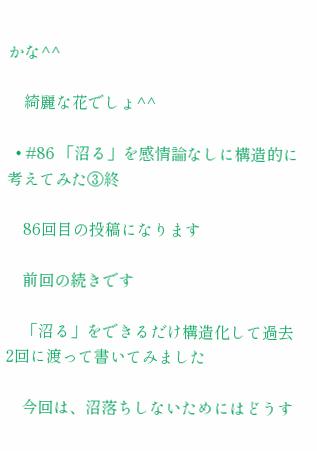かな^^

    綺麗な花でしょ^^

  • #86 「沼る」を感情論なしに構造的に考えてみた③終

    86回目の投稿になります

    前回の続きです

    「沼る」をできるだけ構造化して過去2回に渡って書いてみました

    今回は、沼落ちしないためにはどうす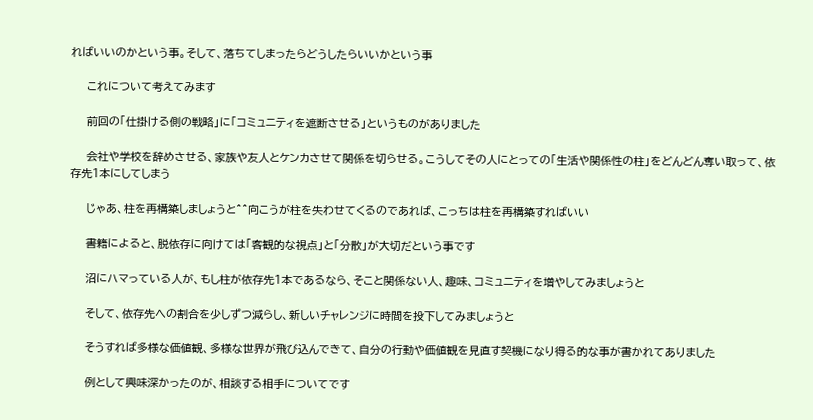ればいいのかという事。そして、落ちてしまったらどうしたらいいかという事

    これについて考えてみます

    前回の「仕掛ける側の戦略」に「コミュニティを遮断させる」というものがありました

    会社や学校を辞めさせる、家族や友人とケンカさせて関係を切らせる。こうしてその人にとっての「生活や関係性の柱」をどんどん奪い取って、依存先1本にしてしまう

    じゃあ、柱を再構築しましょうと^^向こうが柱を失わせてくるのであれば、こっちは柱を再構築すればいい

    書籍によると、脱依存に向けては「客観的な視点」と「分散」が大切だという事です

    沼にハマっている人が、もし柱が依存先1本であるなら、そこと関係ない人、趣味、コミュニティを増やしてみましょうと

    そして、依存先への割合を少しずつ減らし、新しいチャレンジに時間を投下してみましょうと

    そうすれば多様な価値観、多様な世界が飛び込んできて、自分の行動や価値観を見直す契機になり得る的な事が書かれてありました

    例として興味深かったのが、相談する相手についてです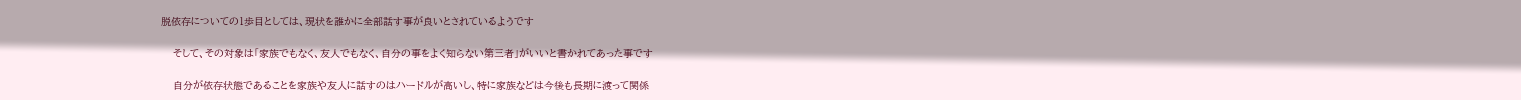脱依存についての1歩目としては、現状を誰かに全部話す事が良いとされているようです

    そして、その対象は「家族でもなく、友人でもなく、自分の事をよく知らない第三者」がいいと書かれてあった事です

    自分が依存状態であることを家族や友人に話すのはハードルが高いし、特に家族などは今後も長期に渡って関係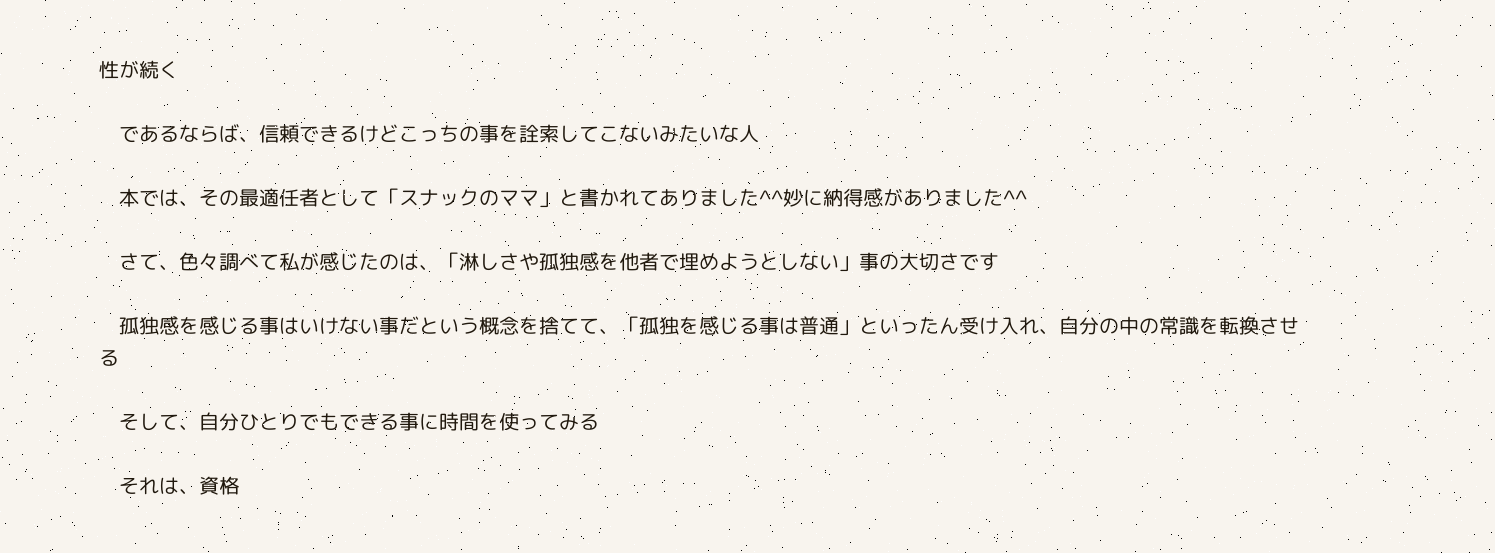性が続く

    であるならば、信頼できるけどこっちの事を詮索してこないみたいな人

    本では、その最適任者として「スナックのママ」と書かれてありました^^妙に納得感がありました^^

    さて、色々調べて私が感じたのは、「淋しさや孤独感を他者で埋めようとしない」事の大切さです

    孤独感を感じる事はいけない事だという概念を捨てて、「孤独を感じる事は普通」といったん受け入れ、自分の中の常識を転換させる

    そして、自分ひとりでもできる事に時間を使ってみる

    それは、資格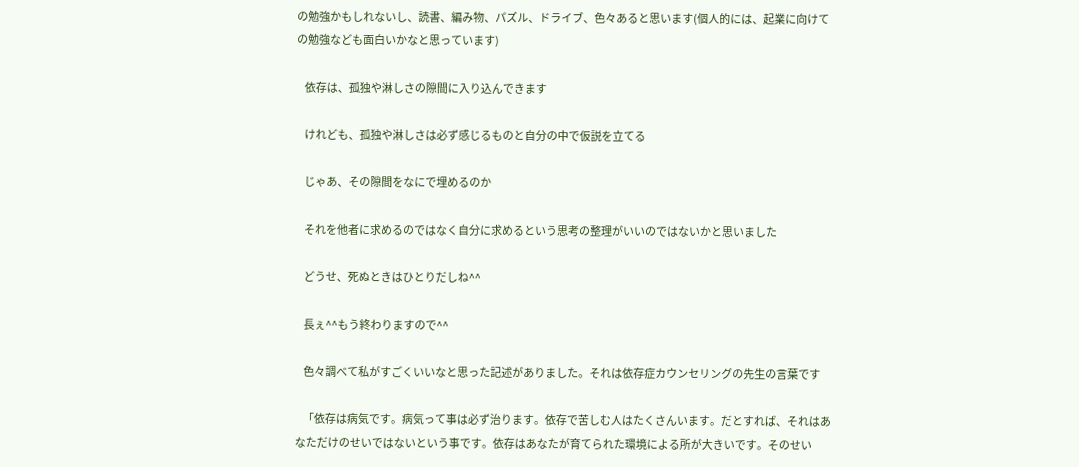の勉強かもしれないし、読書、編み物、パズル、ドライブ、色々あると思います(個人的には、起業に向けての勉強なども面白いかなと思っています)

    依存は、孤独や淋しさの隙間に入り込んできます

    けれども、孤独や淋しさは必ず感じるものと自分の中で仮説を立てる

    じゃあ、その隙間をなにで埋めるのか

    それを他者に求めるのではなく自分に求めるという思考の整理がいいのではないかと思いました

    どうせ、死ぬときはひとりだしね^^

    長ぇ^^もう終わりますので^^

    色々調べて私がすごくいいなと思った記述がありました。それは依存症カウンセリングの先生の言葉です

    「依存は病気です。病気って事は必ず治ります。依存で苦しむ人はたくさんいます。だとすれば、それはあなただけのせいではないという事です。依存はあなたが育てられた環境による所が大きいです。そのせい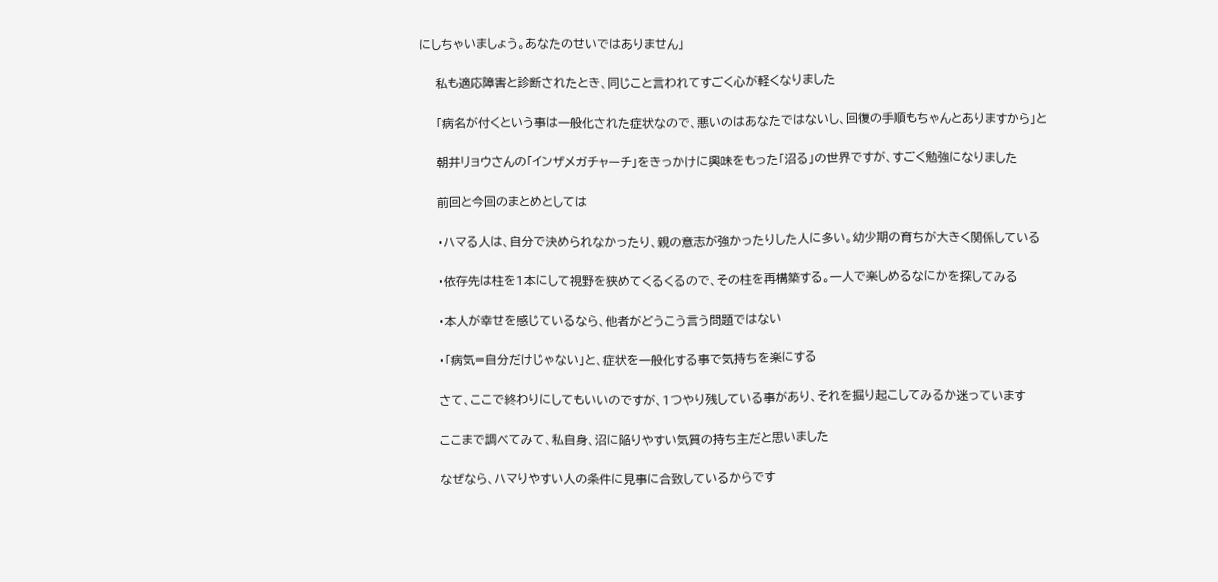にしちゃいましょう。あなたのせいではありません」

    私も適応障害と診断されたとき、同じこと言われてすごく心が軽くなりました

    「病名が付くという事は一般化された症状なので、悪いのはあなたではないし、回復の手順もちゃんとありますから」と

    朝井リョウさんの「インザメガチャーチ」をきっかけに興味をもった「沼る」の世界ですが、すごく勉強になりました

    前回と今回のまとめとしては

    ・ハマる人は、自分で決められなかったり、親の意志が強かったりした人に多い。幼少期の育ちが大きく関係している

    ・依存先は柱を1本にして視野を狭めてくるくるので、その柱を再構築する。一人で楽しめるなにかを探してみる

    ・本人が幸せを感じているなら、他者がどうこう言う問題ではない

    ・「病気=自分だけじゃない」と、症状を一般化する事で気持ちを楽にする

    さて、ここで終わりにしてもいいのですが、1つやり残している事があり、それを掘り起こしてみるか迷っています

    ここまで調べてみて、私自身、沼に陥りやすい気質の持ち主だと思いました

    なぜなら、ハマりやすい人の条件に見事に合致しているからです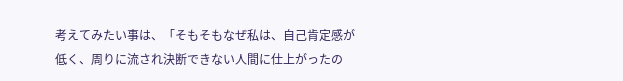考えてみたい事は、「そもそもなぜ私は、自己肯定感が低く、周りに流され決断できない人間に仕上がったの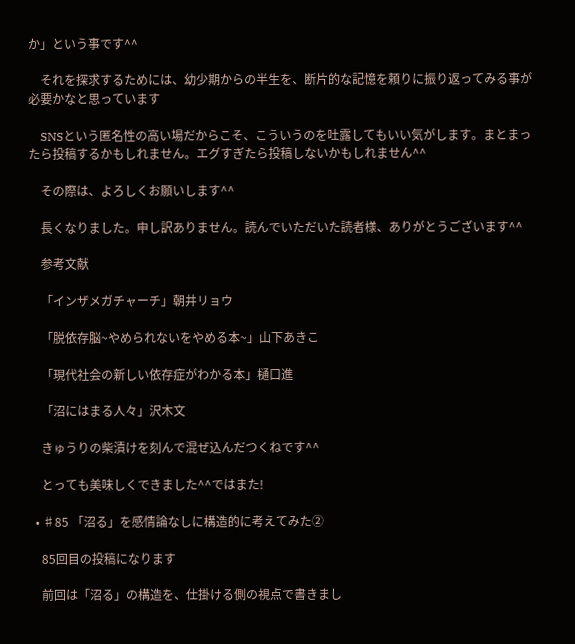か」という事です^^

    それを探求するためには、幼少期からの半生を、断片的な記憶を頼りに振り返ってみる事が必要かなと思っています

    SNSという匿名性の高い場だからこそ、こういうのを吐露してもいい気がします。まとまったら投稿するかもしれません。エグすぎたら投稿しないかもしれません^^

    その際は、よろしくお願いします^^

    長くなりました。申し訳ありません。読んでいただいた読者様、ありがとうございます^^

    参考文献

    「インザメガチャーチ」朝井リョウ

    「脱依存脳~やめられないをやめる本~」山下あきこ

    「現代社会の新しい依存症がわかる本」樋口進

    「沼にはまる人々」沢木文

    きゅうりの柴漬けを刻んで混ぜ込んだつくねです^^

    とっても美味しくできました^^ではまた!

  • ♯85 「沼る」を感情論なしに構造的に考えてみた②

    85回目の投稿になります

    前回は「沼る」の構造を、仕掛ける側の視点で書きまし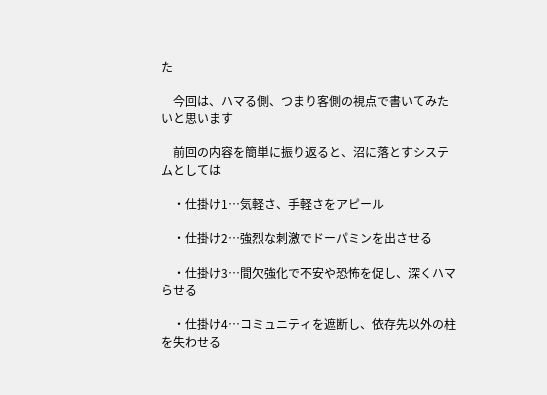た

    今回は、ハマる側、つまり客側の視点で書いてみたいと思います

    前回の内容を簡単に振り返ると、沼に落とすシステムとしては

    ・仕掛け1…気軽さ、手軽さをアピール

    ・仕掛け2…強烈な刺激でドーパミンを出させる

    ・仕掛け3…間欠強化で不安や恐怖を促し、深くハマらせる

    ・仕掛け4…コミュニティを遮断し、依存先以外の柱を失わせる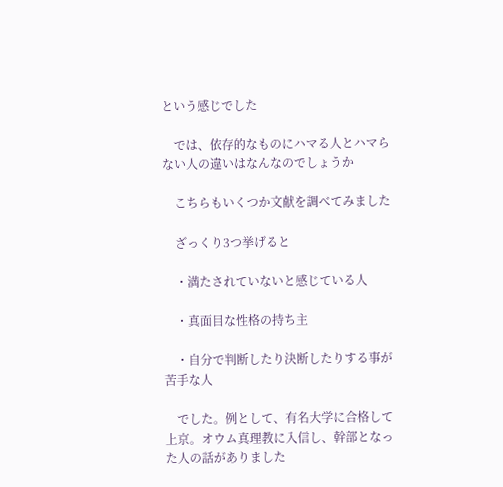という感じでした

    では、依存的なものにハマる人とハマらない人の違いはなんなのでしょうか

    こちらもいくつか文献を調べてみました

    ざっくり3つ挙げると

    ・満たされていないと感じている人

    ・真面目な性格の持ち主

    ・自分で判断したり決断したりする事が苦手な人

    でした。例として、有名大学に合格して上京。オウム真理教に入信し、幹部となった人の話がありました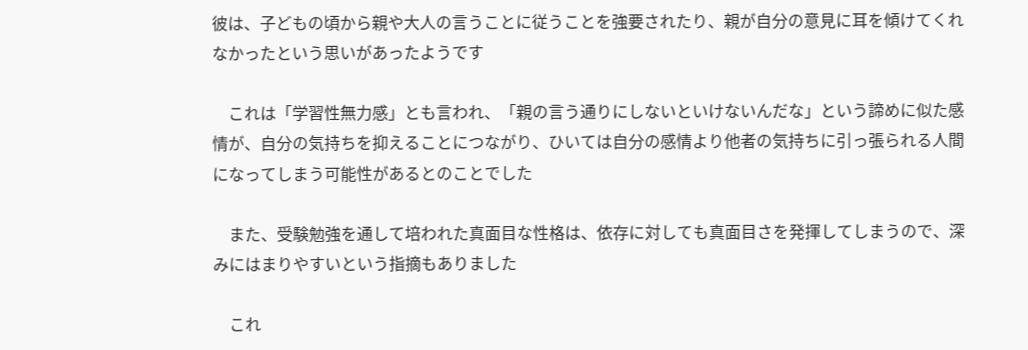彼は、子どもの頃から親や大人の言うことに従うことを強要されたり、親が自分の意見に耳を傾けてくれなかったという思いがあったようです

    これは「学習性無力感」とも言われ、「親の言う通りにしないといけないんだな」という諦めに似た感情が、自分の気持ちを抑えることにつながり、ひいては自分の感情より他者の気持ちに引っ張られる人間になってしまう可能性があるとのことでした

    また、受験勉強を通して培われた真面目な性格は、依存に対しても真面目さを発揮してしまうので、深みにはまりやすいという指摘もありました

    これ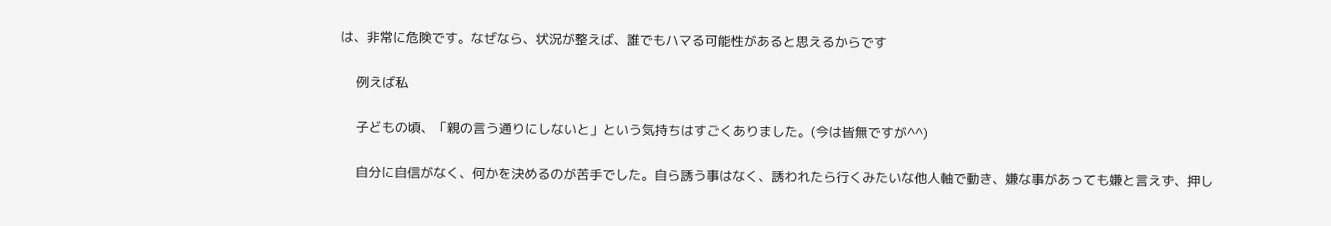は、非常に危険です。なぜなら、状況が整えば、誰でもハマる可能性があると思えるからです

    例えば私

    子どもの頃、「親の言う通りにしないと」という気持ちはすごくありました。(今は皆無ですが^^)

    自分に自信がなく、何かを決めるのが苦手でした。自ら誘う事はなく、誘われたら行くみたいな他人軸で動き、嫌な事があっても嫌と言えず、押し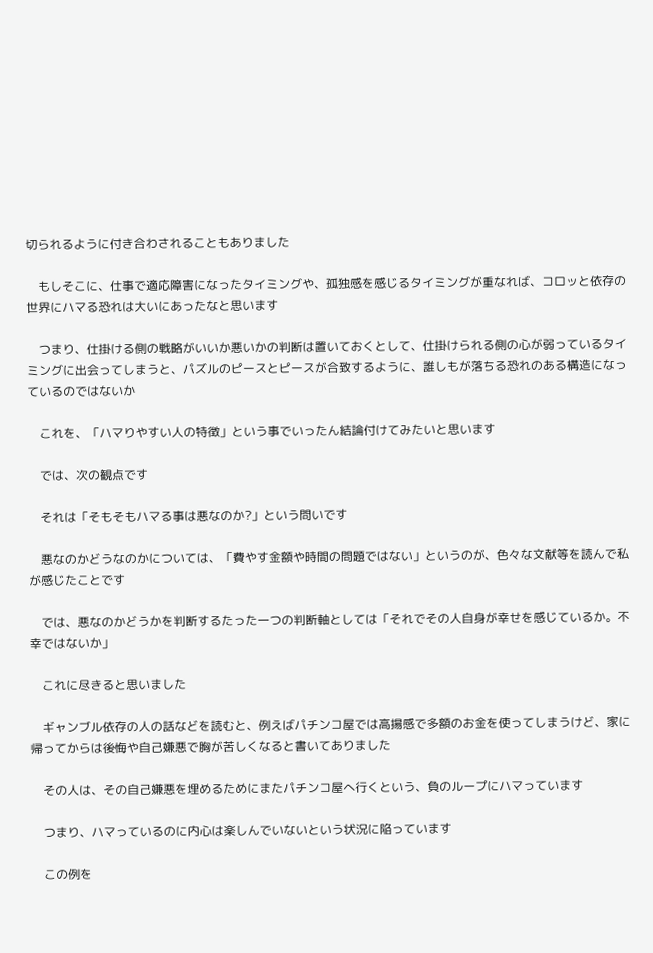切られるように付き合わされることもありました

    もしそこに、仕事で適応障害になったタイミングや、孤独感を感じるタイミングが重なれば、コロッと依存の世界にハマる恐れは大いにあったなと思います

    つまり、仕掛ける側の戦略がいいか悪いかの判断は置いておくとして、仕掛けられる側の心が弱っているタイミングに出会ってしまうと、パズルのピースとピースが合致するように、誰しもが落ちる恐れのある構造になっているのではないか

    これを、「ハマりやすい人の特徴」という事でいったん結論付けてみたいと思います

    では、次の観点です

    それは「そもそもハマる事は悪なのか?」という問いです

    悪なのかどうなのかについては、「費やす金額や時間の問題ではない」というのが、色々な文献等を読んで私が感じたことです

    では、悪なのかどうかを判断するたった一つの判断軸としては「それでその人自身が幸せを感じているか。不幸ではないか」

    これに尽きると思いました

    ギャンブル依存の人の話などを読むと、例えばパチンコ屋では高揚感で多額のお金を使ってしまうけど、家に帰ってからは後悔や自己嫌悪で胸が苦しくなると書いてありました

    その人は、その自己嫌悪を埋めるためにまたパチンコ屋へ行くという、負のループにハマっています

    つまり、ハマっているのに内心は楽しんでいないという状況に陥っています

    この例を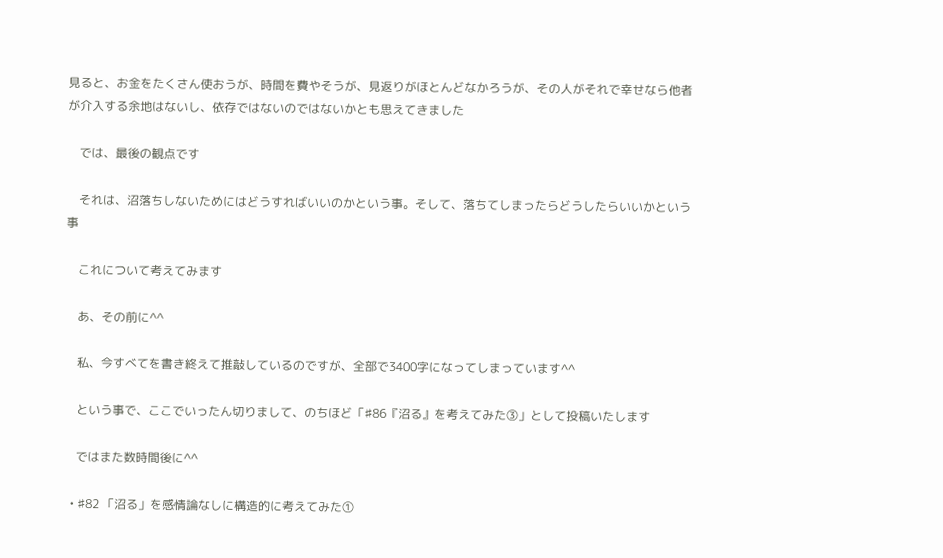見ると、お金をたくさん使おうが、時間を費やそうが、見返りがほとんどなかろうが、その人がそれで幸せなら他者が介入する余地はないし、依存ではないのではないかとも思えてきました

    では、最後の観点です

    それは、沼落ちしないためにはどうすればいいのかという事。そして、落ちてしまったらどうしたらいいかという事

    これについて考えてみます

    あ、その前に^^

    私、今すべてを書き終えて推敲しているのですが、全部で3400字になってしまっています^^

    という事で、ここでいったん切りまして、のちほど「♯86『沼る』を考えてみた③」として投稿いたします

    ではまた数時間後に^^

  • ♯82 「沼る」を感情論なしに構造的に考えてみた①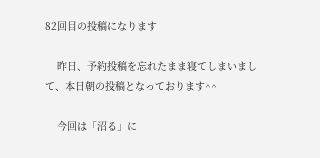82回目の投稿になります

    昨日、予約投稿を忘れたまま寝てしまいまして、本日朝の投稿となっております^^

    今回は「沼る」に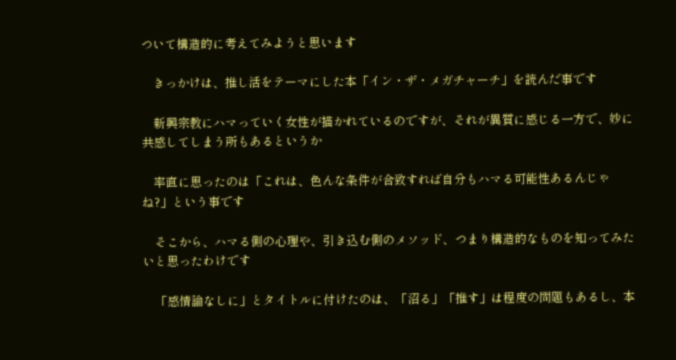ついて構造的に考えてみようと思います

    きっかけは、推し活をテーマにした本「イン・ザ・メガチャーチ」を読んだ事です

    新興宗教にハマっていく女性が描かれているのですが、それが異質に感じる一方で、妙に共感してしまう所もあるというか

    率直に思ったのは「これは、色んな条件が合致すれば自分もハマる可能性あるんじゃね?」という事です

    そこから、ハマる側の心理や、引き込む側のメソッド、つまり構造的なものを知ってみたいと思ったわけです

    「感情論なしに」とタイトルに付けたのは、「沼る」「推す」は程度の問題もあるし、本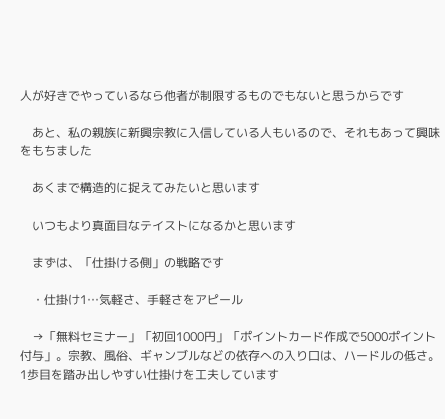人が好きでやっているなら他者が制限するものでもないと思うからです

    あと、私の親族に新興宗教に入信している人もいるので、それもあって興味をもちました

    あくまで構造的に捉えてみたいと思います

    いつもより真面目なテイストになるかと思います

    まずは、「仕掛ける側」の戦略です

    ・仕掛け1…気軽さ、手軽さをアピール

    →「無料セミナー」「初回1000円」「ポイントカード作成で5000ポイント付与」。宗教、風俗、ギャンブルなどの依存への入り口は、ハードルの低さ。1歩目を踏み出しやすい仕掛けを工夫しています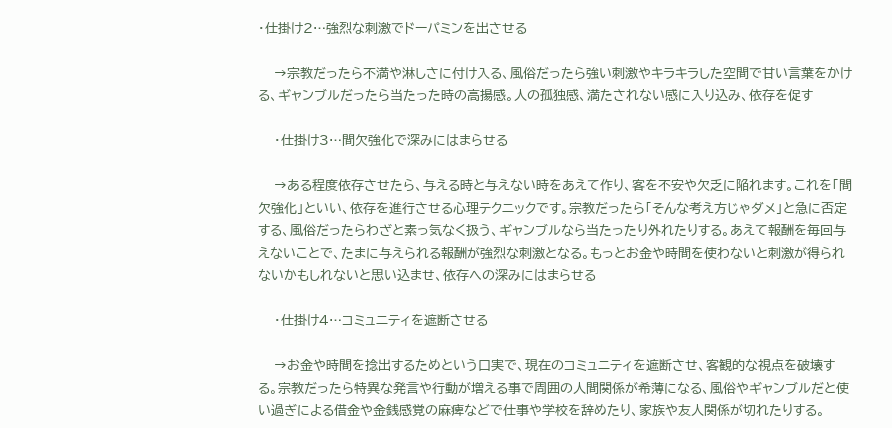・仕掛け2…強烈な刺激でドーパミンを出させる

    →宗教だったら不満や淋しさに付け入る、風俗だったら強い刺激やキラキラした空間で甘い言葉をかける、ギャンブルだったら当たった時の高揚感。人の孤独感、満たされない感に入り込み、依存を促す

    ・仕掛け3…間欠強化で深みにはまらせる

    →ある程度依存させたら、与える時と与えない時をあえて作り、客を不安や欠乏に陥れます。これを「間欠強化」といい、依存を進行させる心理テクニックです。宗教だったら「そんな考え方じゃダメ」と急に否定する、風俗だったらわざと素っ気なく扱う、ギャンブルなら当たったり外れたりする。あえて報酬を毎回与えないことで、たまに与えられる報酬が強烈な刺激となる。もっとお金や時間を使わないと刺激が得られないかもしれないと思い込ませ、依存への深みにはまらせる

    ・仕掛け4…コミュニティを遮断させる

    →お金や時間を捻出するためという口実で、現在のコミュニティを遮断させ、客観的な視点を破壊する。宗教だったら特異な発言や行動が増える事で周囲の人間関係が希薄になる、風俗やギャンブルだと使い過ぎによる借金や金銭感覚の麻痺などで仕事や学校を辞めたり、家族や友人関係が切れたりする。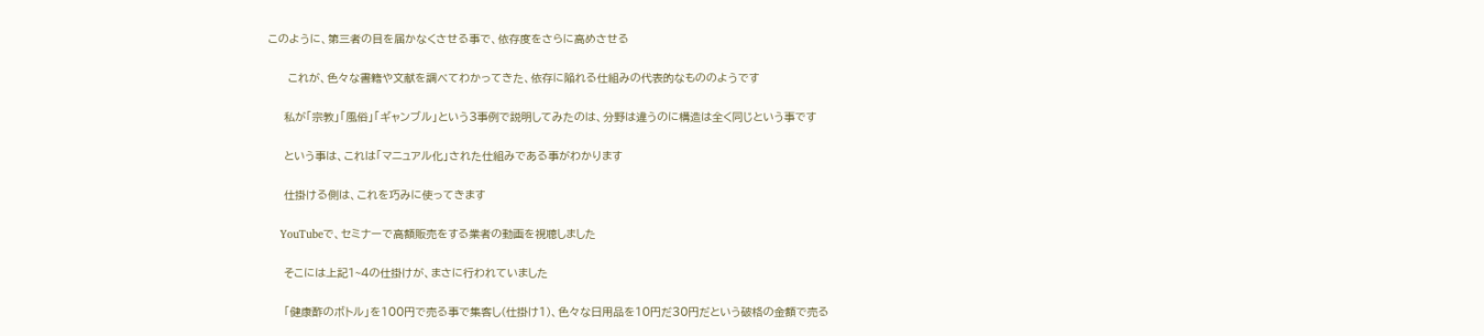このように、第三者の目を届かなくさせる事で、依存度をさらに高めさせる

     これが、色々な書籍や文献を調べてわかってきた、依存に陥れる仕組みの代表的なもののようです

    私が「宗教」「風俗」「ギャンブル」という3事例で説明してみたのは、分野は違うのに構造は全く同じという事です

    という事は、これは「マニュアル化」された仕組みである事がわかります

    仕掛ける側は、これを巧みに使ってきます

    YouTubeで、セミナーで高額販売をする業者の動画を視聴しました

    そこには上記1~4の仕掛けが、まさに行われていました

    「健康酢のボトル」を100円で売る事で集客し(仕掛け1)、色々な日用品を10円だ30円だという破格の金額で売る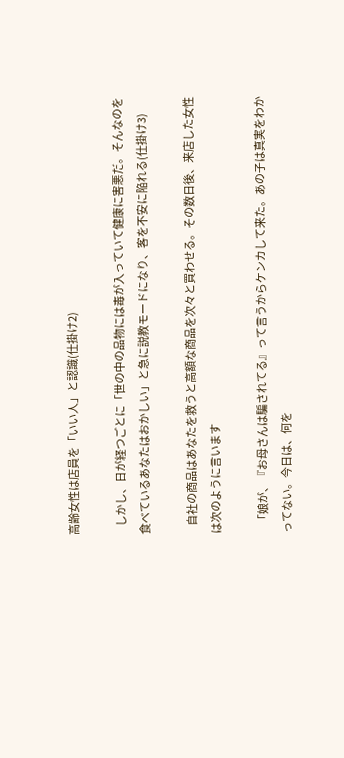高齢女性は店員を「いい人」と認識(仕掛け2)

    しかし、日が経つごとに「世の中の品物には毒が入っていて健康に害悪だ。そんなのを食べているあなたはおかしい」と急に説教モードになり、客を不安に陥れる(仕掛け3)

    自社の商品はあなたを救うと高額な商品を次々と買わせる。その数日後、来店した女性は次のように言います

    「娘が、『お母さんは騙されてる』って言うからケンカして来た。あの子は真実をわかってない。今日は、何を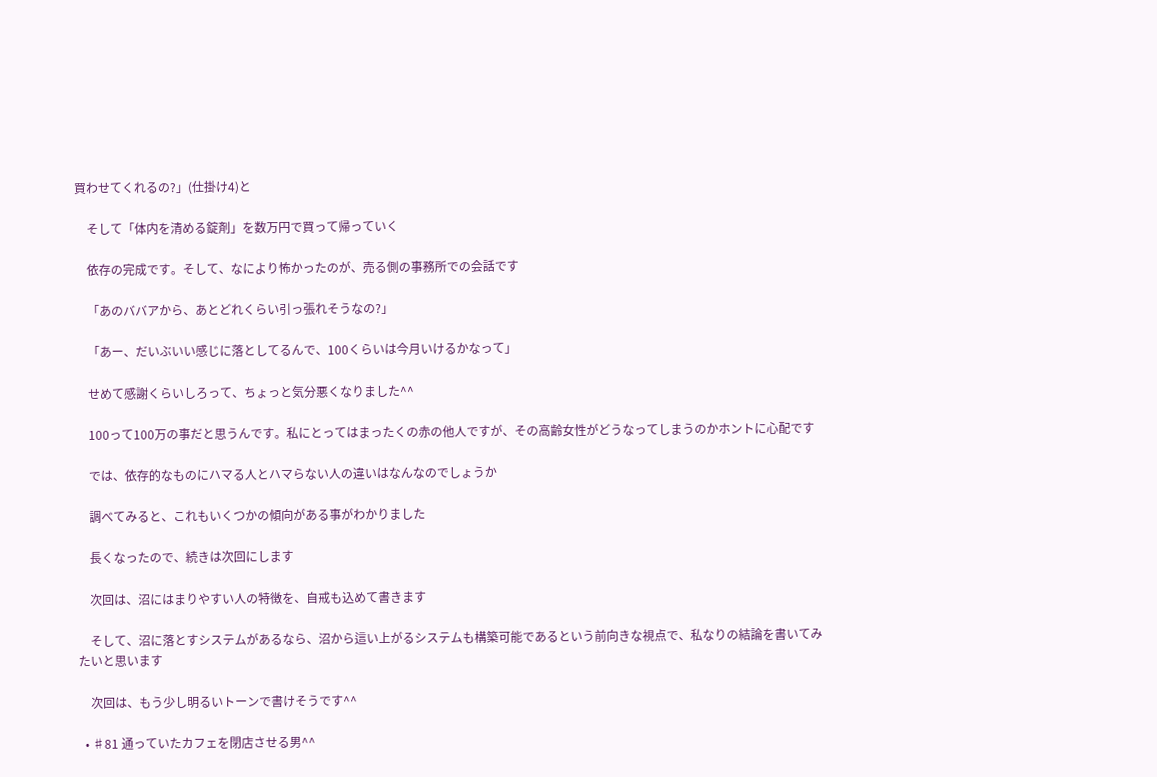買わせてくれるの?」(仕掛け4)と

    そして「体内を清める錠剤」を数万円で買って帰っていく

    依存の完成です。そして、なにより怖かったのが、売る側の事務所での会話です

    「あのババアから、あとどれくらい引っ張れそうなの?」

    「あー、だいぶいい感じに落としてるんで、100くらいは今月いけるかなって」

    せめて感謝くらいしろって、ちょっと気分悪くなりました^^

    100って100万の事だと思うんです。私にとってはまったくの赤の他人ですが、その高齢女性がどうなってしまうのかホントに心配です

    では、依存的なものにハマる人とハマらない人の違いはなんなのでしょうか

    調べてみると、これもいくつかの傾向がある事がわかりました

    長くなったので、続きは次回にします

    次回は、沼にはまりやすい人の特徴を、自戒も込めて書きます

    そして、沼に落とすシステムがあるなら、沼から這い上がるシステムも構築可能であるという前向きな視点で、私なりの結論を書いてみたいと思います

    次回は、もう少し明るいトーンで書けそうです^^

  • ♯81 通っていたカフェを閉店させる男^^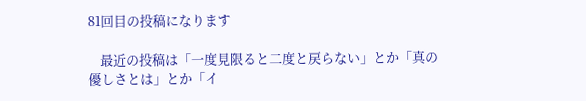81回目の投稿になります

    最近の投稿は「一度見限ると二度と戻らない」とか「真の優しさとは」とか「イ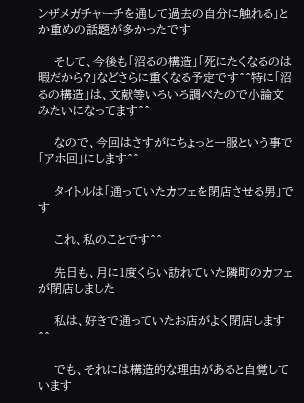ンザメガチャーチを通して過去の自分に触れる」とか重めの話題が多かったです

    そして、今後も「沼るの構造」「死にたくなるのは暇だから?」などさらに重くなる予定です^^特に「沼るの構造」は、文献等いろいろ調べたので小論文みたいになってます^^

    なので、今回はさすがにちょっと一服という事で「アホ回」にします^^

    タイトルは「通っていたカフェを閉店させる男」です

    これ、私のことです^^

    先日も、月に1度くらい訪れていた隣町のカフェが閉店しました

    私は、好きで通っていたお店がよく閉店します^^

    でも、それには構造的な理由があると自覚しています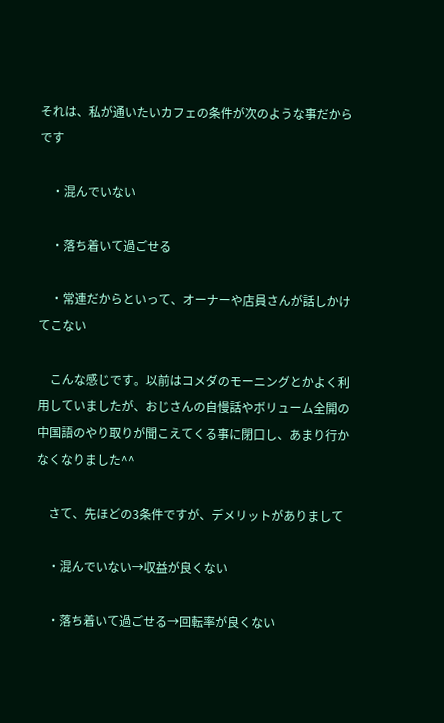それは、私が通いたいカフェの条件が次のような事だからです

    ・混んでいない

    ・落ち着いて過ごせる

    ・常連だからといって、オーナーや店員さんが話しかけてこない

    こんな感じです。以前はコメダのモーニングとかよく利用していましたが、おじさんの自慢話やボリューム全開の中国語のやり取りが聞こえてくる事に閉口し、あまり行かなくなりました^^

    さて、先ほどの3条件ですが、デメリットがありまして

    ・混んでいない→収益が良くない

    ・落ち着いて過ごせる→回転率が良くない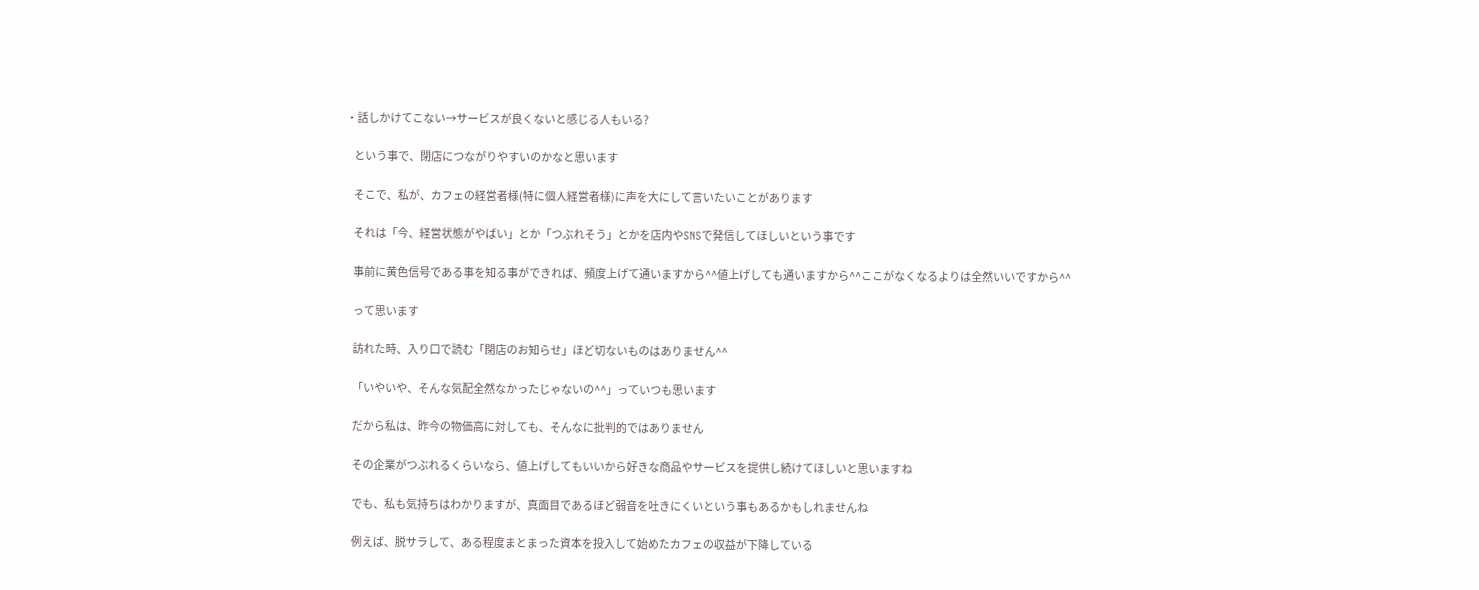・話しかけてこない→サービスが良くないと感じる人もいる?

    という事で、閉店につながりやすいのかなと思います

    そこで、私が、カフェの経営者様(特に個人経営者様)に声を大にして言いたいことがあります

    それは「今、経営状態がやばい」とか「つぶれそう」とかを店内やSNSで発信してほしいという事です

    事前に黄色信号である事を知る事ができれば、頻度上げて通いますから^^値上げしても通いますから^^ここがなくなるよりは全然いいですから^^

    って思います

    訪れた時、入り口で読む「閉店のお知らせ」ほど切ないものはありません^^

    「いやいや、そんな気配全然なかったじゃないの^^」っていつも思います

    だから私は、昨今の物価高に対しても、そんなに批判的ではありません

    その企業がつぶれるくらいなら、値上げしてもいいから好きな商品やサービスを提供し続けてほしいと思いますね

    でも、私も気持ちはわかりますが、真面目であるほど弱音を吐きにくいという事もあるかもしれませんね

    例えば、脱サラして、ある程度まとまった資本を投入して始めたカフェの収益が下降している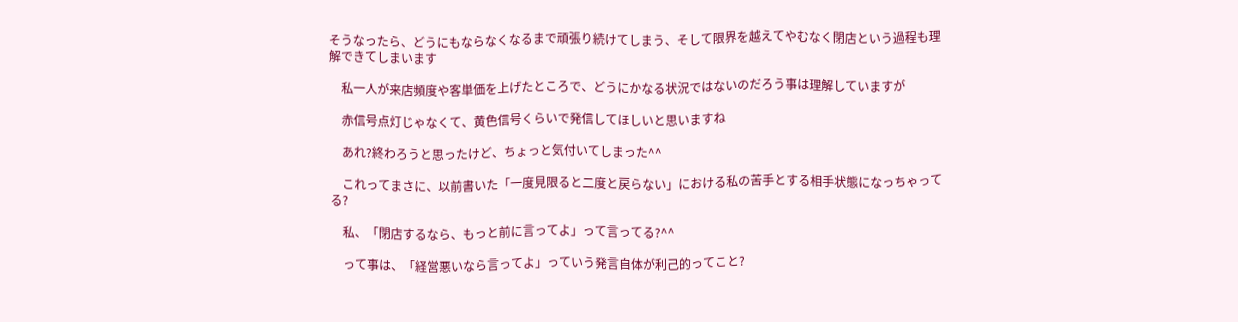そうなったら、どうにもならなくなるまで頑張り続けてしまう、そして限界を越えてやむなく閉店という過程も理解できてしまいます

    私一人が来店頻度や客単価を上げたところで、どうにかなる状況ではないのだろう事は理解していますが

    赤信号点灯じゃなくて、黄色信号くらいで発信してほしいと思いますね

    あれ?終わろうと思ったけど、ちょっと気付いてしまった^^

    これってまさに、以前書いた「一度見限ると二度と戻らない」における私の苦手とする相手状態になっちゃってる?

    私、「閉店するなら、もっと前に言ってよ」って言ってる?^^

    って事は、「経営悪いなら言ってよ」っていう発言自体が利己的ってこと?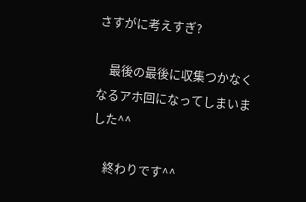さすがに考えすぎ?

    最後の最後に収集つかなくなるアホ回になってしまいました^^

    終わりです^^